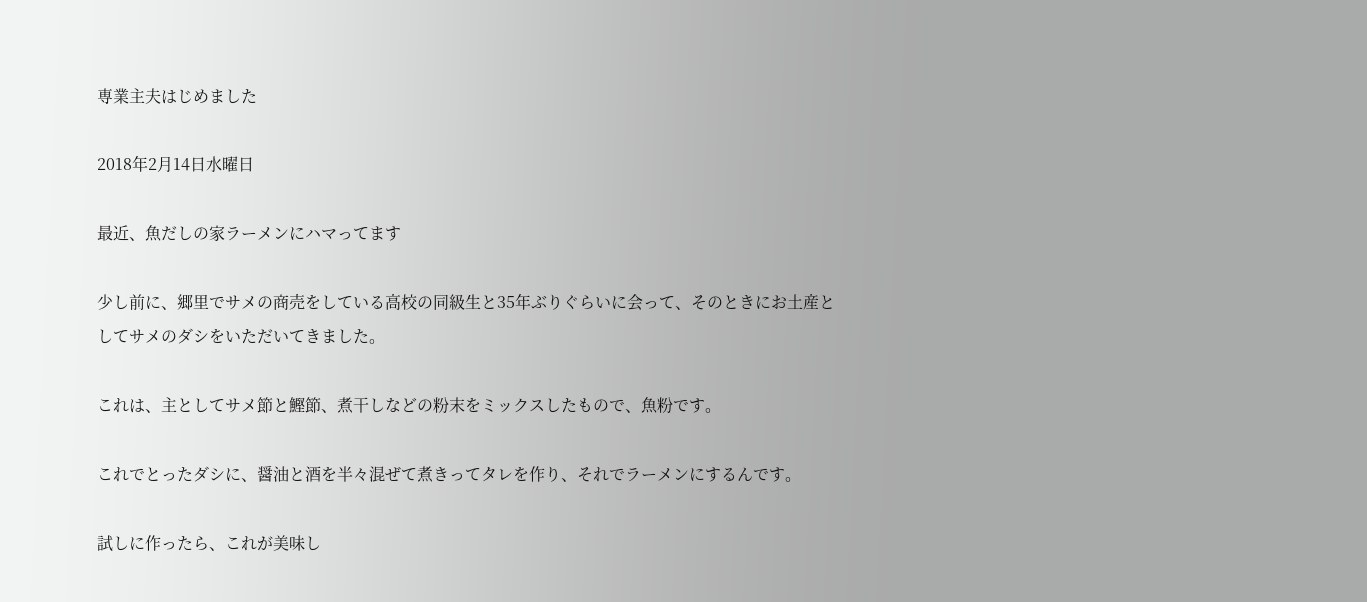専業主夫はじめました

2018年2月14日水曜日

最近、魚だしの家ラーメンにハマってます

少し前に、郷里でサメの商売をしている高校の同級生と35年ぶりぐらいに会って、そのときにお土産としてサメのダシをいただいてきました。

これは、主としてサメ節と鰹節、煮干しなどの粉末をミックスしたもので、魚粉です。

これでとったダシに、醤油と酒を半々混ぜて煮きってタレを作り、それでラーメンにするんです。

試しに作ったら、これが美味し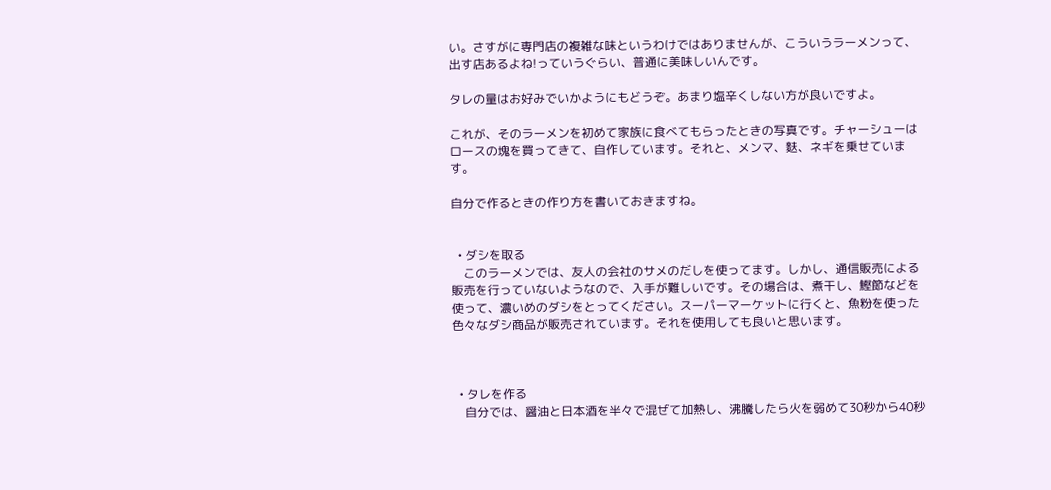い。さすがに専門店の複雑な味というわけではありませんが、こういうラーメンって、出す店あるよね!っていうぐらい、普通に美味しいんです。

タレの量はお好みでいかようにもどうぞ。あまり塩辛くしない方が良いですよ。

これが、そのラーメンを初めて家族に食べてもらったときの写真です。チャーシューはロースの塊を買ってきて、自作しています。それと、メンマ、麩、ネギを乗せています。

自分で作るときの作り方を書いておきますね。


  • ダシを取る
    このラーメンでは、友人の会社のサメのだしを使ってます。しかし、通信販売による販売を行っていないようなので、入手が難しいです。その場合は、煮干し、鰹節などを使って、濃いめのダシをとってください。スーパーマーケットに行くと、魚粉を使った色々なダシ商品が販売されています。それを使用しても良いと思います。



  • タレを作る
    自分では、醤油と日本酒を半々で混ぜて加熱し、沸騰したら火を弱めて30秒から40秒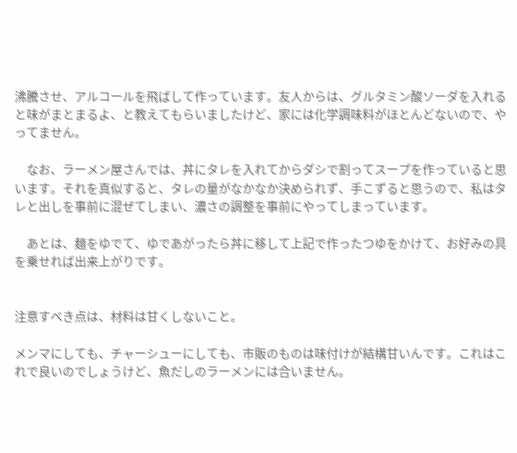沸騰させ、アルコールを飛ばして作っています。友人からは、グルタミン酸ソーダを入れると味がまとまるよ、と教えてもらいましたけど、家には化学調味料がほとんどないので、やってません。

    なお、ラーメン屋さんでは、丼にタレを入れてからダシで割ってスープを作っていると思います。それを真似すると、タレの量がなかなか決められず、手こずると思うので、私はタレと出しを事前に混ぜてしまい、濃さの調整を事前にやってしまっています。

    あとは、麺をゆでて、ゆであがったら丼に移して上記で作ったつゆをかけて、お好みの具を乗せれば出来上がりです。


注意すべき点は、材料は甘くしないこと。

メンマにしても、チャーシューにしても、市販のものは味付けが結構甘いんです。これはこれで良いのでしょうけど、魚だしのラーメンには合いません。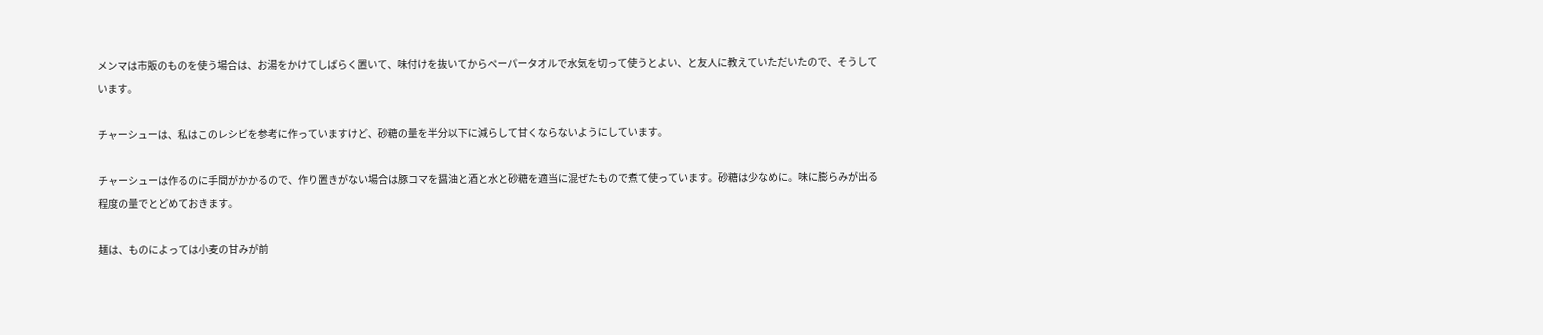メンマは市販のものを使う場合は、お湯をかけてしばらく置いて、味付けを抜いてからペーパータオルで水気を切って使うとよい、と友人に教えていただいたので、そうしています。

チャーシューは、私はこのレシピを参考に作っていますけど、砂糖の量を半分以下に減らして甘くならないようにしています。

チャーシューは作るのに手間がかかるので、作り置きがない場合は豚コマを醤油と酒と水と砂糖を適当に混ぜたもので煮て使っています。砂糖は少なめに。味に膨らみが出る程度の量でとどめておきます。

麺は、ものによっては小麦の甘みが前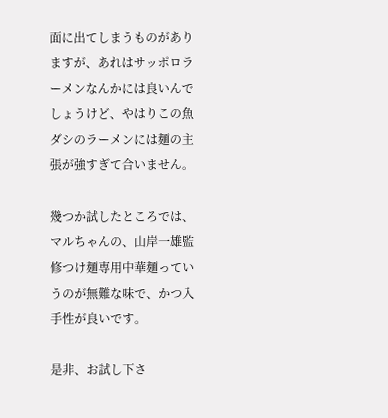面に出てしまうものがありますが、あれはサッポロラーメンなんかには良いんでしょうけど、やはりこの魚ダシのラーメンには麺の主張が強すぎて合いません。

幾つか試したところでは、マルちゃんの、山岸一雄監修つけ麺専用中華麺っていうのが無難な味で、かつ入手性が良いです。

是非、お試し下さ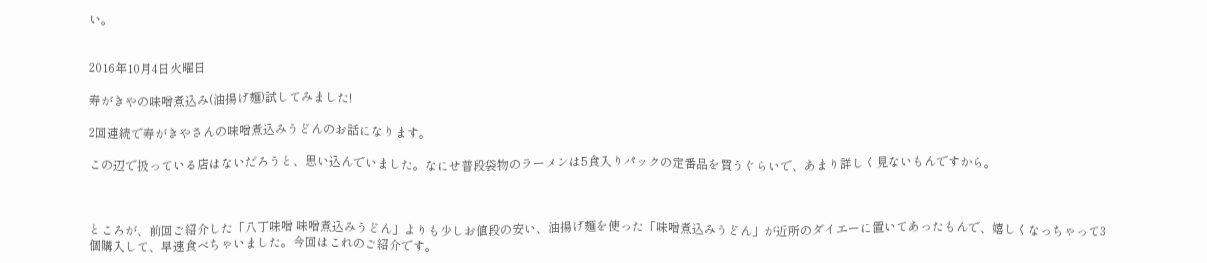い。


2016年10月4日火曜日

寿がきやの味噌煮込み(油揚げ麺)試してみました!

2回連続で寿がきやさんの味噌煮込みうどんのお話になります。

この辺で扱っている店はないだろうと、思い込んでいました。なにせ普段袋物のラーメンは5食入りパックの定番品を買うぐらいで、あまり詳しく見ないもんですから。



ところが、前回ご紹介した「八丁味噌 味噌煮込みうどん」よりも少しお値段の安い、油揚げ麺を使った「味噌煮込みうどん」が近所のダイエーに置いてあったもんで、嬉しくなっちゃって3個購入して、早速食べちゃいました。今回はこれのご紹介です。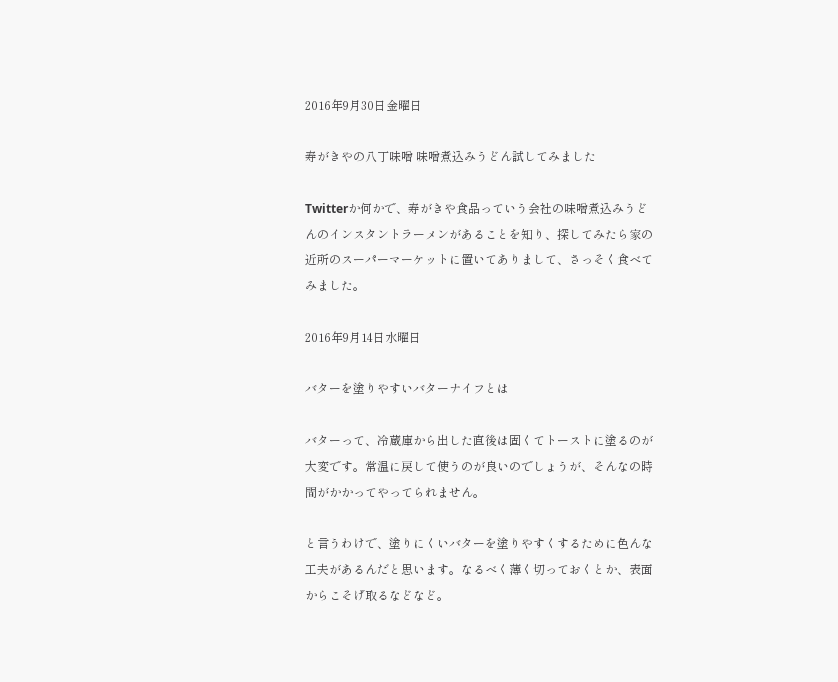2016年9月30日金曜日

寿がきやの八丁味噌 味噌煮込みうどん試してみました

Twitterか何かで、寿がきや食品っていう会社の味噌煮込みうどんのインスタントラーメンがあることを知り、探してみたら家の近所のスーパーマーケットに置いてありまして、さっそく食べてみました。

2016年9月14日水曜日

バターを塗りやすいバターナイフとは

バターって、冷蔵庫から出した直後は固くてトーストに塗るのが大変です。常温に戻して使うのが良いのでしょうが、そんなの時間がかかってやってられません。

と言うわけで、塗りにくいバターを塗りやすくするために色んな工夫があるんだと思います。なるべく薄く切っておくとか、表面からこそげ取るなどなど。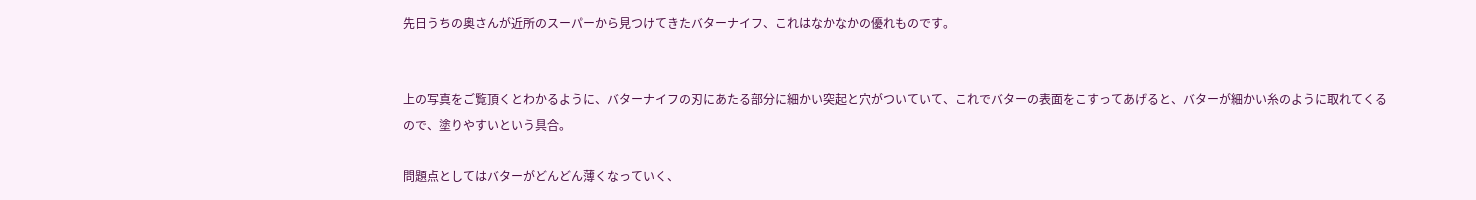先日うちの奥さんが近所のスーパーから見つけてきたバターナイフ、これはなかなかの優れものです。


上の写真をご覧頂くとわかるように、バターナイフの刃にあたる部分に細かい突起と穴がついていて、これでバターの表面をこすってあげると、バターが細かい糸のように取れてくるので、塗りやすいという具合。

問題点としてはバターがどんどん薄くなっていく、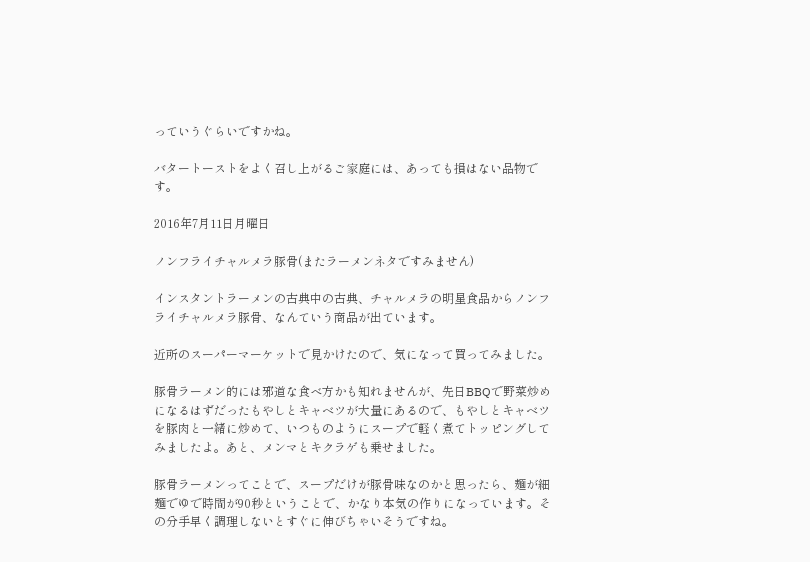っていうぐらいですかね。

バタートーストをよく召し上がるご家庭には、あっても損はない品物です。

2016年7月11日月曜日

ノンフライチャルメラ豚骨(またラーメンネタですみません)

インスタントラーメンの古典中の古典、チャルメラの明星食品からノンフライチャルメラ豚骨、なんていう商品が出ています。

近所のスーパーマーケットで見かけたので、気になって買ってみました。

豚骨ラーメン的には邪道な食べ方かも知れませんが、先日BBQで野菜炒めになるはずだったもやしとキャベツが大量にあるので、もやしとキャベツを豚肉と一緒に炒めて、いつものようにスープで軽く煮てトッピングしてみましたよ。あと、メンマとキクラゲも乗せました。

豚骨ラーメンってことで、スープだけが豚骨味なのかと思ったら、麺が細麺でゆで時間が90秒ということで、かなり本気の作りになっています。その分手早く調理しないとすぐに伸びちゃいそうですね。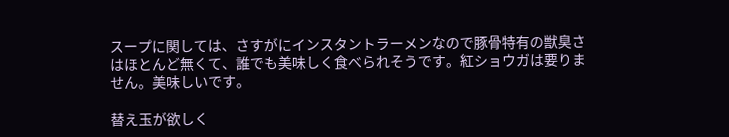スープに関しては、さすがにインスタントラーメンなので豚骨特有の獣臭さはほとんど無くて、誰でも美味しく食べられそうです。紅ショウガは要りません。美味しいです。

替え玉が欲しく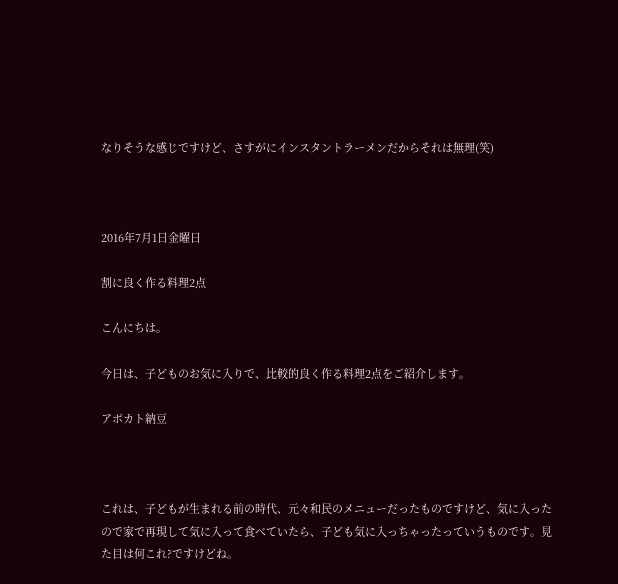なりそうな感じですけど、さすがにインスタントラーメンだからそれは無理(笑)



2016年7月1日金曜日

割に良く作る料理2点

こんにちは。

今日は、子どものお気に入りで、比較的良く作る料理2点をご紹介します。

アボカト納豆



これは、子どもが生まれる前の時代、元々和民のメニューだったものですけど、気に入ったので家で再現して気に入って食べていたら、子ども気に入っちゃったっていうものです。見た目は何これ?ですけどね。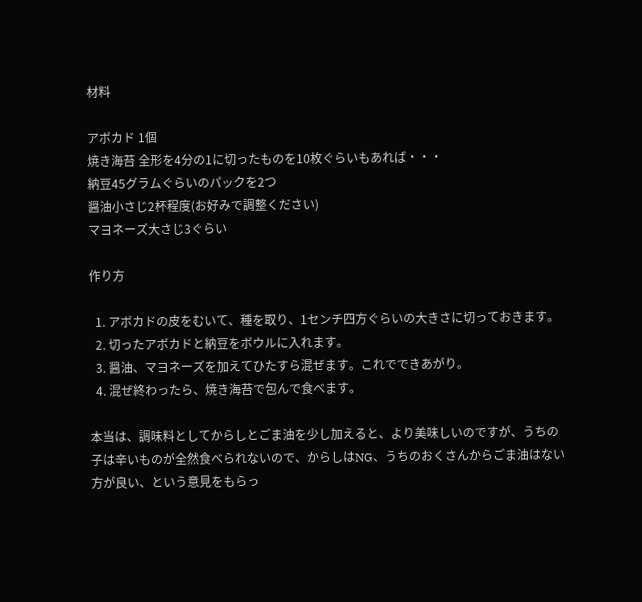材料

アボカド 1個
焼き海苔 全形を4分の1に切ったものを10枚ぐらいもあれば・・・
納豆45グラムぐらいのパックを2つ
醤油小さじ2杯程度(お好みで調整ください)
マヨネーズ大さじ3ぐらい

作り方

  1. アボカドの皮をむいて、種を取り、1センチ四方ぐらいの大きさに切っておきます。
  2. 切ったアボカドと納豆をボウルに入れます。
  3. 醤油、マヨネーズを加えてひたすら混ぜます。これでできあがり。
  4. 混ぜ終わったら、焼き海苔で包んで食べます。

本当は、調味料としてからしとごま油を少し加えると、より美味しいのですが、うちの子は辛いものが全然食べられないので、からしはNG、うちのおくさんからごま油はない方が良い、という意見をもらっ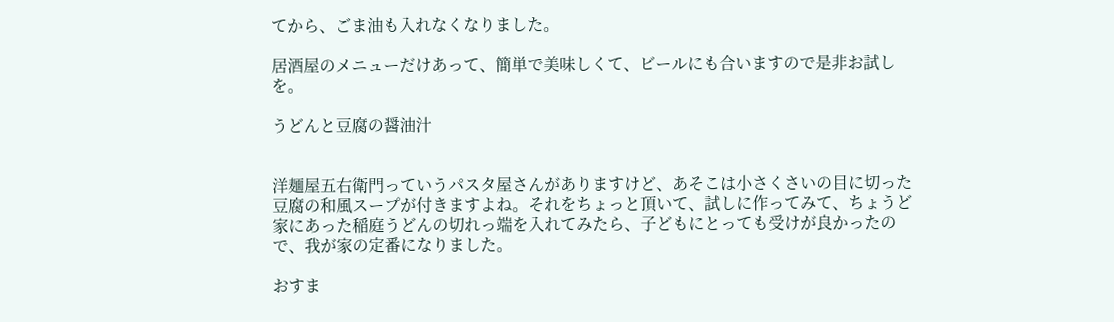てから、ごま油も入れなくなりました。

居酒屋のメニューだけあって、簡単で美味しくて、ビールにも合いますので是非お試しを。

うどんと豆腐の醤油汁


洋麺屋五右衛門っていうパスタ屋さんがありますけど、あそこは小さくさいの目に切った豆腐の和風スープが付きますよね。それをちょっと頂いて、試しに作ってみて、ちょうど家にあった稲庭うどんの切れっ端を入れてみたら、子どもにとっても受けが良かったので、我が家の定番になりました。

おすま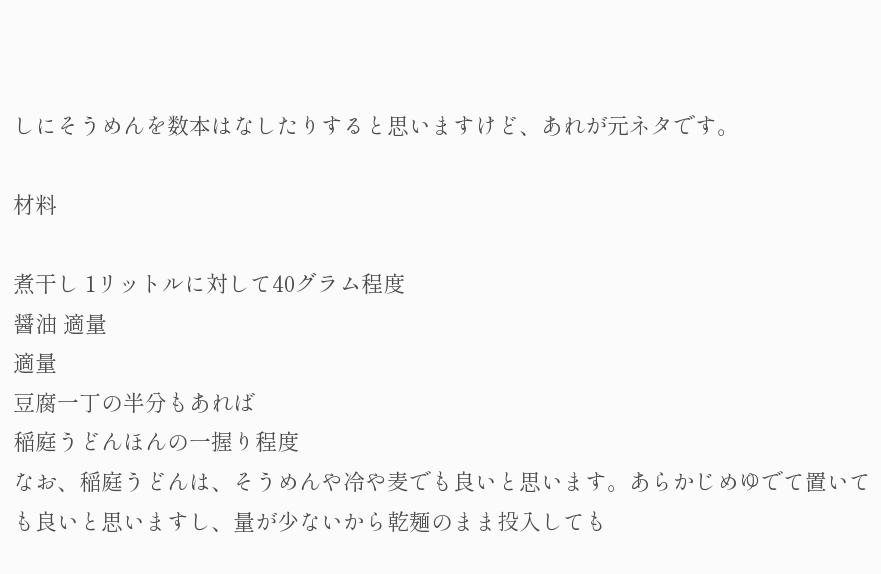しにそうめんを数本はなしたりすると思いますけど、あれが元ネタです。

材料

煮干し 1リットルに対して40グラム程度
醤油 適量
適量
豆腐一丁の半分もあれば
稲庭うどんほんの一握り程度
なお、稲庭うどんは、そうめんや冷や麦でも良いと思います。あらかじめゆでて置いても良いと思いますし、量が少ないから乾麺のまま投入しても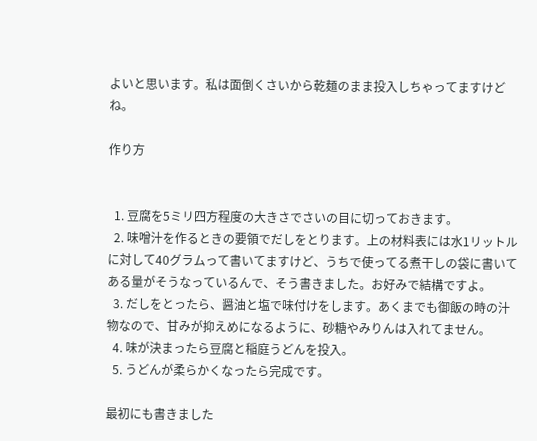よいと思います。私は面倒くさいから乾麺のまま投入しちゃってますけどね。

作り方


  1. 豆腐を5ミリ四方程度の大きさでさいの目に切っておきます。
  2. 味噌汁を作るときの要領でだしをとります。上の材料表には水1リットルに対して40グラムって書いてますけど、うちで使ってる煮干しの袋に書いてある量がそうなっているんで、そう書きました。お好みで結構ですよ。
  3. だしをとったら、醤油と塩で味付けをします。あくまでも御飯の時の汁物なので、甘みが抑えめになるように、砂糖やみりんは入れてません。
  4. 味が決まったら豆腐と稲庭うどんを投入。
  5. うどんが柔らかくなったら完成です。

最初にも書きました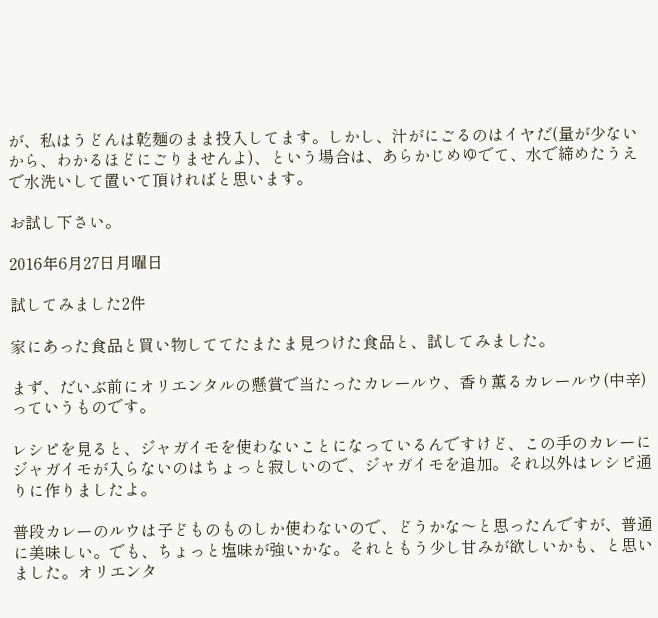が、私はうどんは乾麺のまま投入してます。しかし、汁がにごるのはイヤだ(量が少ないから、わかるほどにごりませんよ)、という場合は、あらかじめゆでて、水で締めたうえで水洗いして置いて頂ければと思います。

お試し下さい。

2016年6月27日月曜日

試してみました2件

家にあった食品と買い物しててたまたま見つけた食品と、試してみました。

まず、だいぶ前にオリエンタルの懸賞で当たったカレールウ、香り薫るカレールウ(中辛)っていうものです。

レシピを見ると、ジャガイモを使わないことになっているんですけど、この手のカレーにジャガイモが入らないのはちょっと寂しいので、ジャガイモを追加。それ以外はレシピ通りに作りましたよ。

普段カレーのルウは子どものものしか使わないので、どうかな〜と思ったんですが、普通に美味しい。でも、ちょっと塩味が強いかな。それともう少し甘みが欲しいかも、と思いました。オリエンタ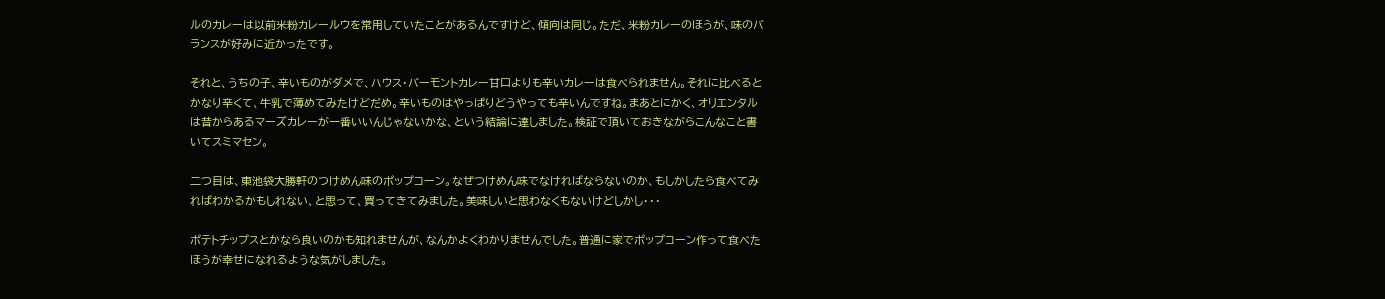ルのカレーは以前米粉カレールウを常用していたことがあるんですけど、傾向は同じ。ただ、米粉カレーのほうが、味のバランスが好みに近かったです。

それと、うちの子、辛いものがダメで、ハウス・バーモントカレー甘口よりも辛いカレーは食べられません。それに比べるとかなり辛くて、牛乳で薄めてみたけどだめ。辛いものはやっぱりどうやっても辛いんですね。まあとにかく、オリエンタルは昔からあるマーズカレーが一番いいんじゃないかな、という結論に達しました。検証で頂いておきながらこんなこと書いてスミマセン。

二つ目は、東池袋大勝軒のつけめん味のポップコーン。なぜつけめん味でなければならないのか、もしかしたら食べてみればわかるかもしれない、と思って、買ってきてみました。美味しいと思わなくもないけどしかし・・・

ポテトチップスとかなら良いのかも知れませんが、なんかよくわかりませんでした。普通に家でポップコーン作って食べたほうが幸せになれるような気がしました。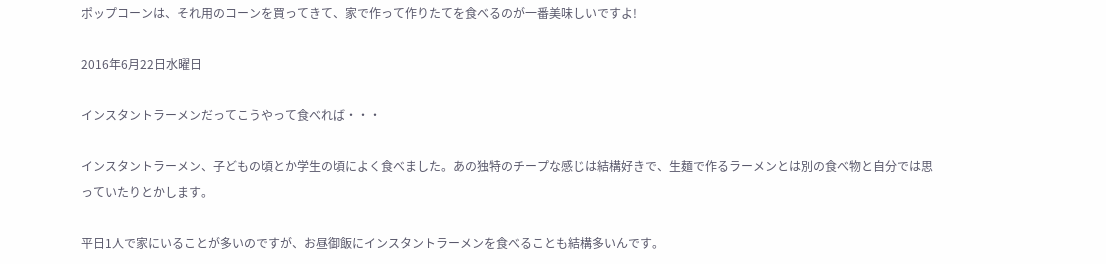ポップコーンは、それ用のコーンを買ってきて、家で作って作りたてを食べるのが一番美味しいですよ!

2016年6月22日水曜日

インスタントラーメンだってこうやって食べれば・・・

インスタントラーメン、子どもの頃とか学生の頃によく食べました。あの独特のチープな感じは結構好きで、生麺で作るラーメンとは別の食べ物と自分では思っていたりとかします。

平日1人で家にいることが多いのですが、お昼御飯にインスタントラーメンを食べることも結構多いんです。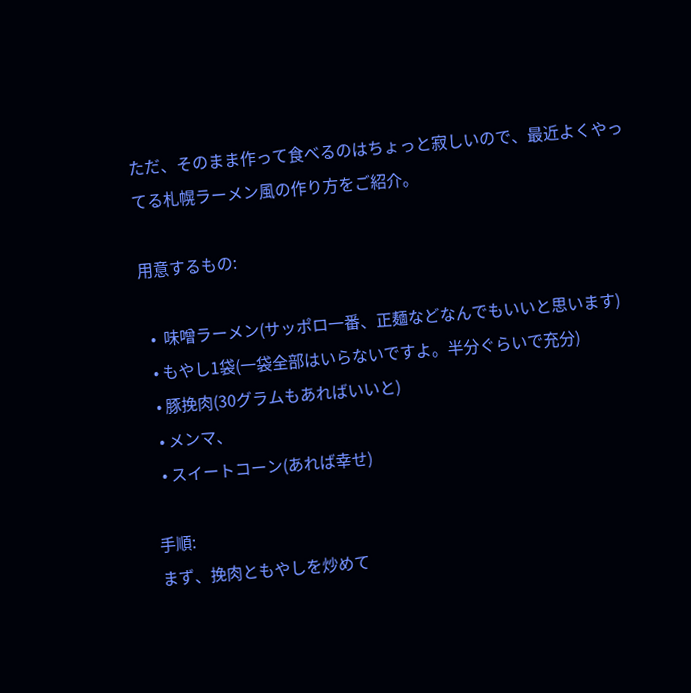ただ、そのまま作って食べるのはちょっと寂しいので、最近よくやってる札幌ラーメン風の作り方をご紹介。

用意するもの:

  •  味噌ラーメン(サッポロ一番、正麺などなんでもいいと思います)
  • もやし1袋(一袋全部はいらないですよ。半分ぐらいで充分)
  • 豚挽肉(30グラムもあればいいと)
  • メンマ、
  • スイートコーン(あれば幸せ)

手順:
まず、挽肉ともやしを炒めて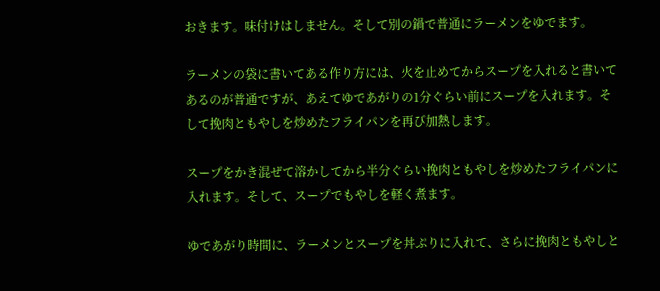おきます。味付けはしません。そして別の鍋で普通にラーメンをゆでます。

ラーメンの袋に書いてある作り方には、火を止めてからスープを入れると書いてあるのが普通ですが、あえてゆであがりの1分ぐらい前にスープを入れます。そして挽肉ともやしを炒めたフライパンを再び加熱します。

スープをかき混ぜて溶かしてから半分ぐらい挽肉ともやしを炒めたフライパンに入れます。そして、スープでもやしを軽く煮ます。

ゆであがり時間に、ラーメンとスープを丼ぷりに入れて、さらに挽肉ともやしと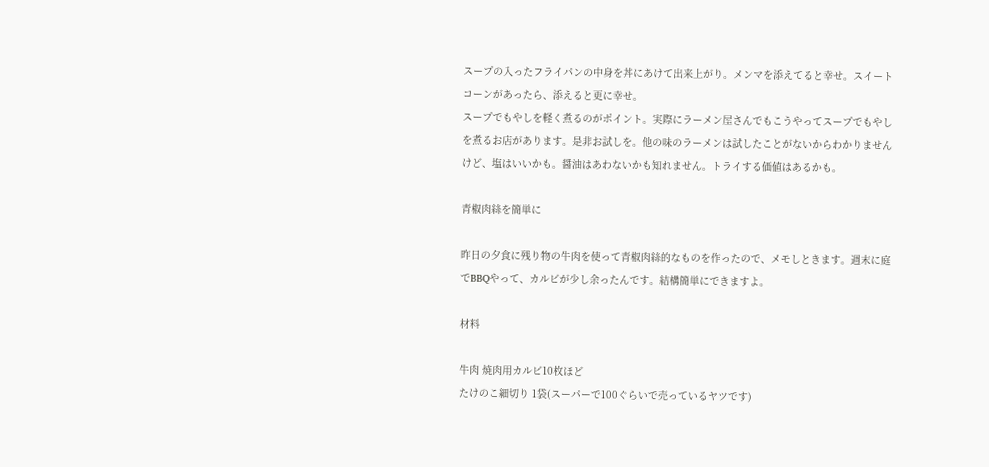スープの入ったフライパンの中身を丼にあけて出来上がり。メンマを添えてると幸せ。スイートコーンがあったら、添えると更に幸せ。
スープでもやしを軽く煮るのがポイント。実際にラーメン屋さんでもこうやってスープでもやしを煮るお店があります。是非お試しを。他の味のラーメンは試したことがないからわかりませんけど、塩はいいかも。醤油はあわないかも知れません。トライする価値はあるかも。

青椒肉絲を簡単に

昨日の夕食に残り物の牛肉を使って青椒肉絲的なものを作ったので、メモしときます。週末に庭でBBQやって、カルビが少し余ったんです。結構簡単にできますよ。

材料

牛肉 焼肉用カルビ10枚ほど
たけのこ細切り 1袋(スーパーで100ぐらいで売っているヤツです)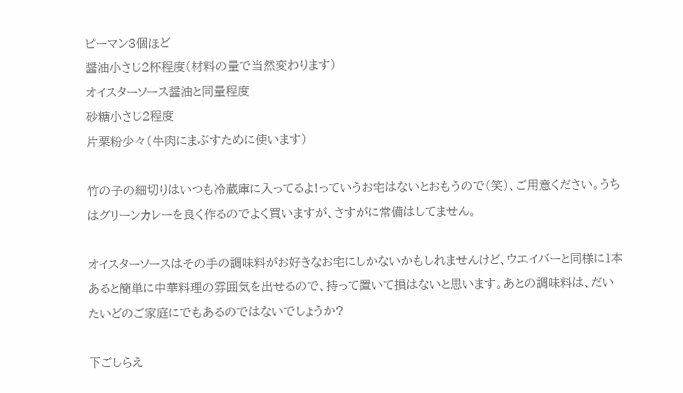ピーマン3個ほど
醤油小さじ2杯程度(材料の量で当然変わります)
オイスターソース醤油と同量程度
砂糖小さじ2程度
片栗粉少々(牛肉にまぶすために使います)

竹の子の細切りはいつも冷蔵庫に入ってるよ!っていうお宅はないとおもうので(笑)、ご用意ください。うちはグリーンカレーを良く作るのでよく買いますが、さすがに常備はしてません。

オイスターソースはその手の調味料がお好きなお宅にしかないかもしれませんけど、ウエイバーと同様に1本あると簡単に中華料理の雰囲気を出せるので、持って置いて損はないと思います。あとの調味料は、だいたいどのご家庭にでもあるのではないでしょうか?

下ごしらえ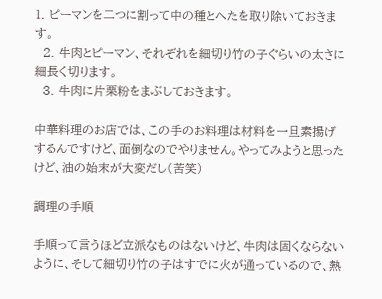1. ピーマンを二つに割って中の種とへたを取り除いておきます。
  2. 牛肉とピーマン、それぞれを細切り竹の子ぐらいの太さに細長く切ります。
  3. 牛肉に片栗粉をまぶしておきます。

中華料理のお店では、この手のお料理は材料を一旦素揚げするんですけど、面倒なのでやりません。やってみようと思ったけど、油の始末が大変だし(苦笑)

調理の手順

手順って言うほど立派なものはないけど、牛肉は固くならないように、そして細切り竹の子はすでに火が通っているので、熱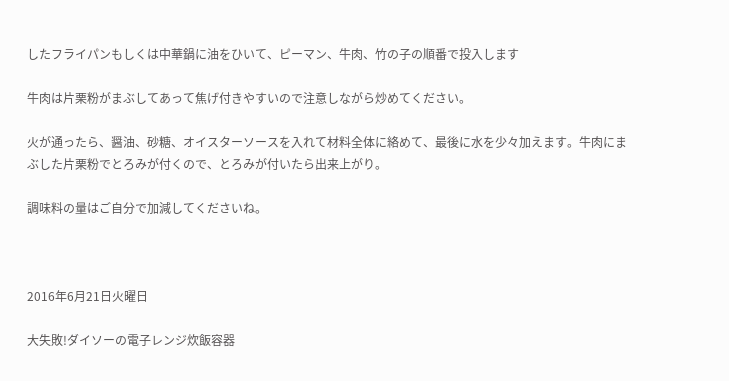したフライパンもしくは中華鍋に油をひいて、ピーマン、牛肉、竹の子の順番で投入します

牛肉は片栗粉がまぶしてあって焦げ付きやすいので注意しながら炒めてください。

火が通ったら、醤油、砂糖、オイスターソースを入れて材料全体に絡めて、最後に水を少々加えます。牛肉にまぶした片栗粉でとろみが付くので、とろみが付いたら出来上がり。

調味料の量はご自分で加減してくださいね。



2016年6月21日火曜日

大失敗!ダイソーの電子レンジ炊飯容器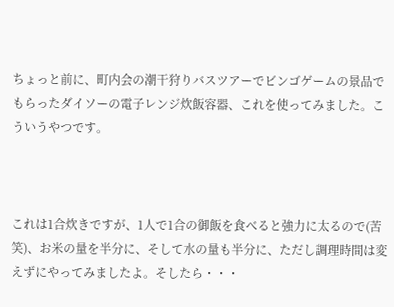ちょっと前に、町内会の潮干狩りバスツアーでビンゴゲームの景品でもらったダイソーの電子レンジ炊飯容器、これを使ってみました。こういうやつです。



これは1合炊きですが、1人で1合の御飯を食べると強力に太るので(苦笑)、お米の量を半分に、そして水の量も半分に、ただし調理時間は変えずにやってみましたよ。そしたら・・・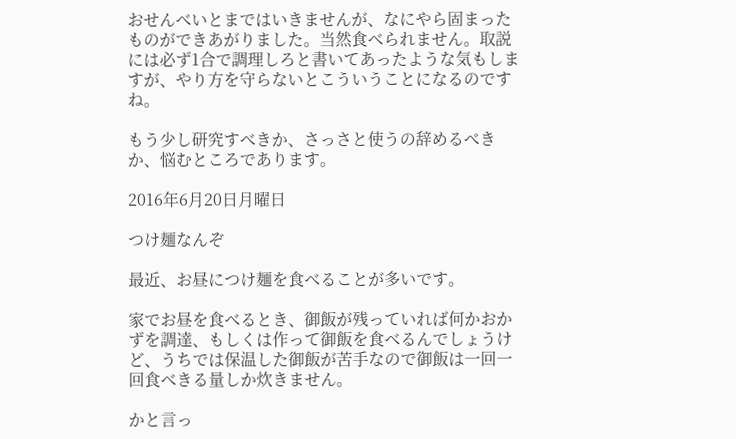おせんべいとまではいきませんが、なにやら固まったものができあがりました。当然食べられません。取説には必ず1合で調理しろと書いてあったような気もしますが、やり方を守らないとこういうことになるのですね。

もう少し研究すべきか、さっさと使うの辞めるべきか、悩むところであります。

2016年6月20日月曜日

つけ麺なんぞ

最近、お昼につけ麺を食べることが多いです。

家でお昼を食べるとき、御飯が残っていれば何かおかずを調達、もしくは作って御飯を食べるんでしょうけど、うちでは保温した御飯が苦手なので御飯は一回一回食べきる量しか炊きません。

かと言っ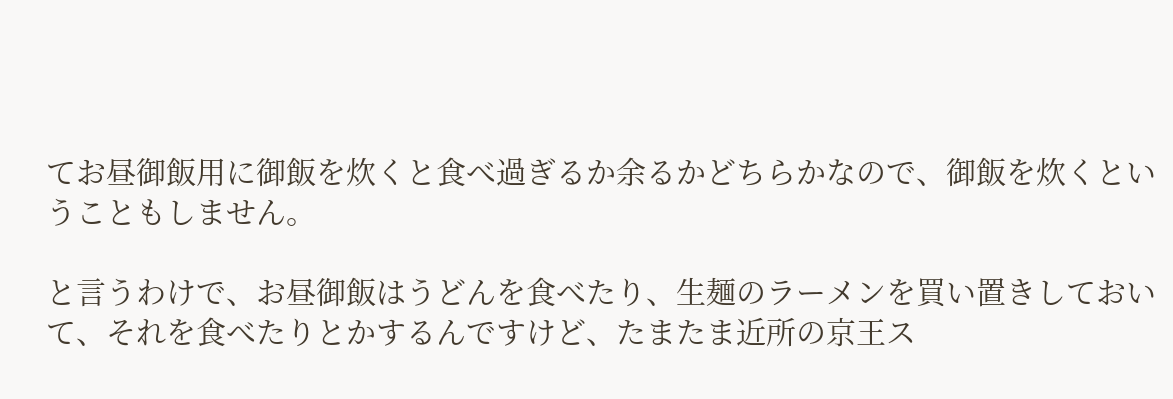てお昼御飯用に御飯を炊くと食べ過ぎるか余るかどちらかなので、御飯を炊くということもしません。

と言うわけで、お昼御飯はうどんを食べたり、生麺のラーメンを買い置きしておいて、それを食べたりとかするんですけど、たまたま近所の京王ス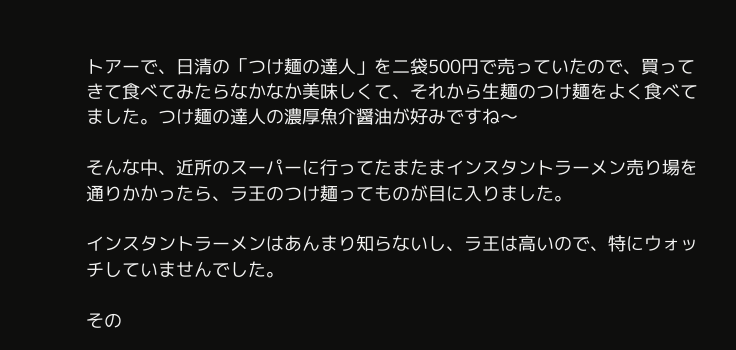トアーで、日清の「つけ麺の達人」を二袋500円で売っていたので、買ってきて食べてみたらなかなか美味しくて、それから生麺のつけ麺をよく食べてました。つけ麺の達人の濃厚魚介醤油が好みですね〜

そんな中、近所のスーパーに行ってたまたまインスタントラーメン売り場を通りかかったら、ラ王のつけ麺ってものが目に入りました。

インスタントラーメンはあんまり知らないし、ラ王は高いので、特にウォッチしていませんでした。

その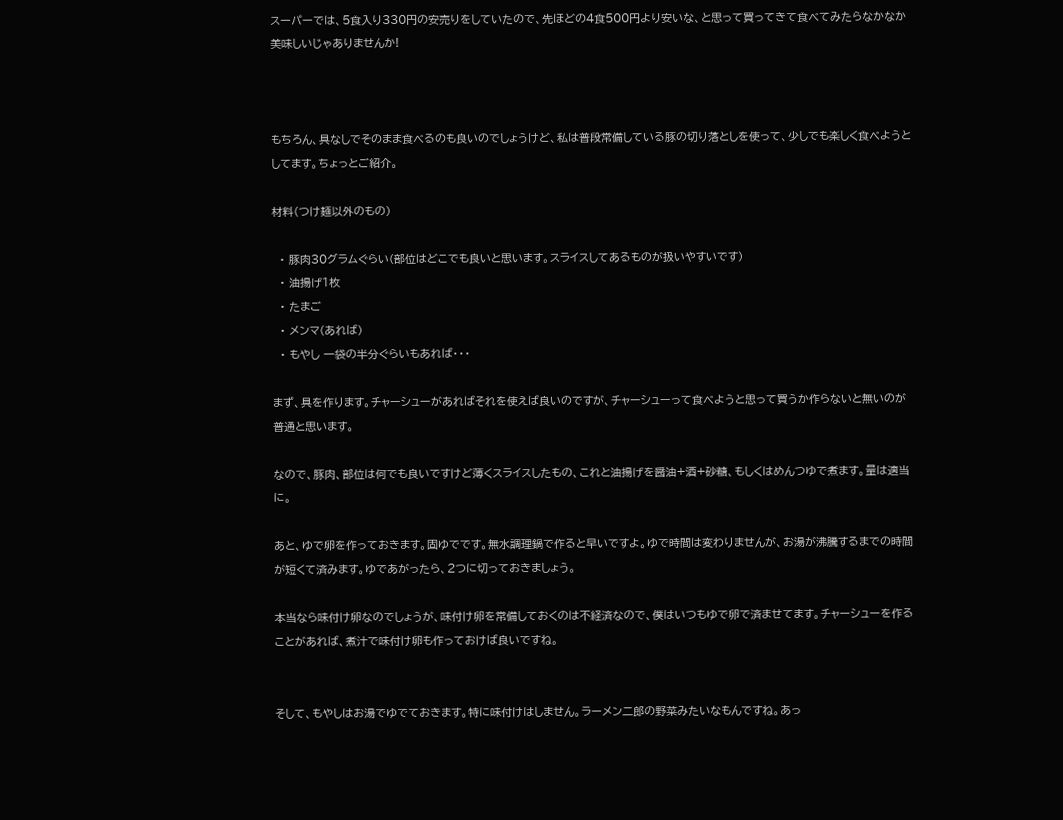スーパーでは、5食入り330円の安売りをしていたので、先ほどの4食500円より安いな、と思って買ってきて食べてみたらなかなか美味しいじゃありませんか!



もちろん、具なしでそのまま食べるのも良いのでしょうけど、私は普段常備している豚の切り落としを使って、少しでも楽しく食べようとしてます。ちょっとご紹介。

材料(つけ麺以外のもの)

  • 豚肉30グラムぐらい(部位はどこでも良いと思います。スライスしてあるものが扱いやすいです)
  • 油揚げ1枚
  • たまご
  • メンマ(あれば)
  • もやし 一袋の半分ぐらいもあれば・・・

まず、具を作ります。チャーシューがあればそれを使えば良いのですが、チャーシューって食べようと思って買うか作らないと無いのが普通と思います。

なので、豚肉、部位は何でも良いですけど薄くスライスしたもの、これと油揚げを醤油+酒+砂糖、もしくはめんつゆで煮ます。量は適当に。

あと、ゆで卵を作っておきます。固ゆでです。無水調理鍋で作ると早いですよ。ゆで時間は変わりませんが、お湯が沸騰するまでの時間が短くて済みます。ゆであがったら、2つに切っておきましょう。

本当なら味付け卵なのでしょうが、味付け卵を常備しておくのは不経済なので、僕はいつもゆで卵で済ませてます。チャーシューを作ることがあれば、煮汁で味付け卵も作っておけば良いですね。


そして、もやしはお湯でゆでておきます。特に味付けはしません。ラーメン二郎の野菜みたいなもんですね。あっ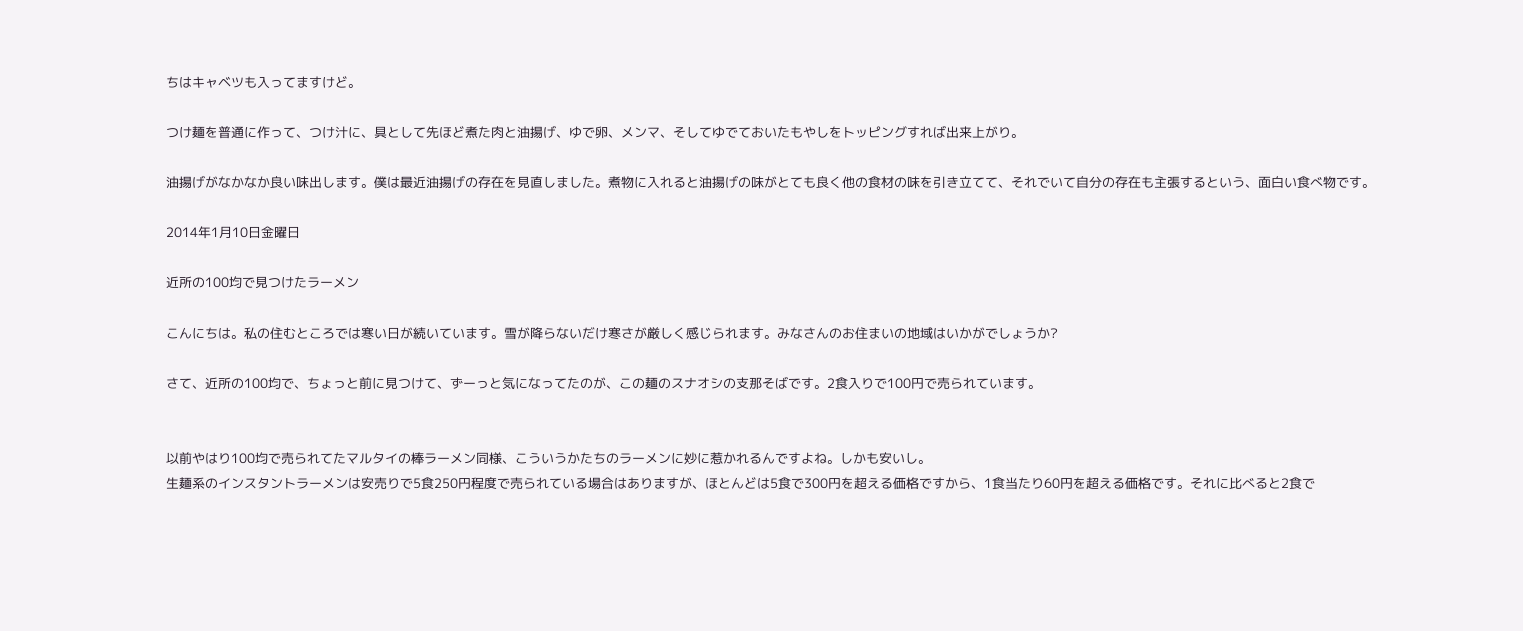ちはキャベツも入ってますけど。

つけ麺を普通に作って、つけ汁に、具として先ほど煮た肉と油揚げ、ゆで卵、メンマ、そしてゆでておいたもやしをトッピングすれば出来上がり。

油揚げがなかなか良い味出します。僕は最近油揚げの存在を見直しました。煮物に入れると油揚げの味がとても良く他の食材の味を引き立てて、それでいて自分の存在も主張するという、面白い食べ物です。

2014年1月10日金曜日

近所の100均で見つけたラーメン

こんにちは。私の住むところでは寒い日が続いています。雪が降らないだけ寒さが厳しく感じられます。みなさんのお住まいの地域はいかがでしょうか?

さて、近所の100均で、ちょっと前に見つけて、ずーっと気になってたのが、この麺のスナオシの支那そばです。2食入りで100円で売られています。


以前やはり100均で売られてたマルタイの棒ラーメン同様、こういうかたちのラーメンに妙に惹かれるんですよね。しかも安いし。
生麺系のインスタントラーメンは安売りで5食250円程度で売られている場合はありますが、ほとんどは5食で300円を超える価格ですから、1食当たり60円を超える価格です。それに比べると2食で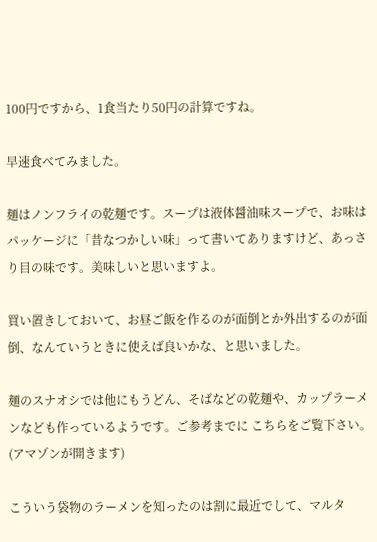100円ですから、1食当たり50円の計算ですね。

早速食べてみました。

麺はノンフライの乾麺です。スープは液体醤油味スープで、お味はパッケージに「昔なつかしい味」って書いてありますけど、あっさり目の味です。美味しいと思いますよ。

買い置きしておいて、お昼ご飯を作るのが面倒とか外出するのが面倒、なんていうときに使えば良いかな、と思いました。

麺のスナオシでは他にもうどん、そばなどの乾麺や、カップラーメンなども作っているようです。ご参考までに こちらをご覧下さい。(アマゾンが開きます)

こういう袋物のラーメンを知ったのは割に最近でして、マルタ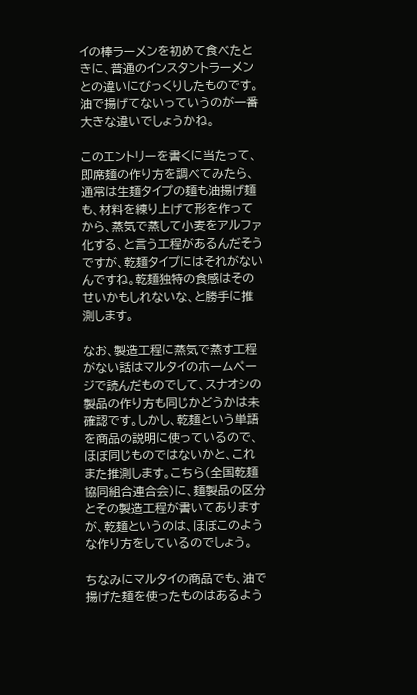イの棒ラーメンを初めて食べたときに、普通のインスタントラーメンとの違いにびっくりしたものです。油で揚げてないっていうのが一番大きな違いでしょうかね。

このエントリーを書くに当たって、即席麺の作り方を調べてみたら、通常は生麺タイプの麺も油揚げ麺も、材料を練り上げて形を作ってから、蒸気で蒸して小麦をアルファ化する、と言う工程があるんだそうですが、乾麺タイプにはそれがないんですね。乾麺独特の食感はそのせいかもしれないな、と勝手に推測します。

なお、製造工程に蒸気で蒸す工程がない話はマルタイのホームページで読んだものでして、スナオシの製品の作り方も同じかどうかは未確認です。しかし、乾麺という単語を商品の説明に使っているので、ほぼ同じものではないかと、これまた推測します。こちら(全国乾麺協同組合連合会)に、麺製品の区分とその製造工程が書いてありますが、乾麺というのは、ほぼこのような作り方をしているのでしょう。

ちなみにマルタイの商品でも、油で揚げた麺を使ったものはあるよう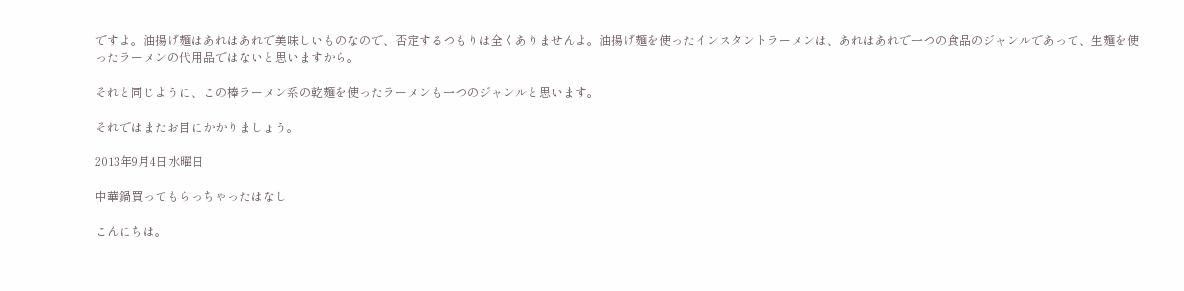ですよ。油揚げ麺はあれはあれで美味しいものなので、否定するつもりは全くありませんよ。油揚げ麺を使ったインスタントラーメンは、あれはあれで一つの食品のジャンルであって、生麺を使ったラーメンの代用品ではないと思いますから。

それと同じように、この棒ラーメン系の乾麺を使ったラーメンも一つのジャンルと思います。

それではまたお目にかかりましょう。

2013年9月4日水曜日

中華鍋買ってもらっちゃったはなし

こんにちは。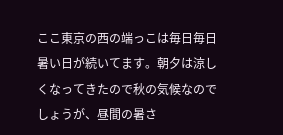ここ東京の西の端っこは毎日毎日暑い日が続いてます。朝夕は涼しくなってきたので秋の気候なのでしょうが、昼間の暑さ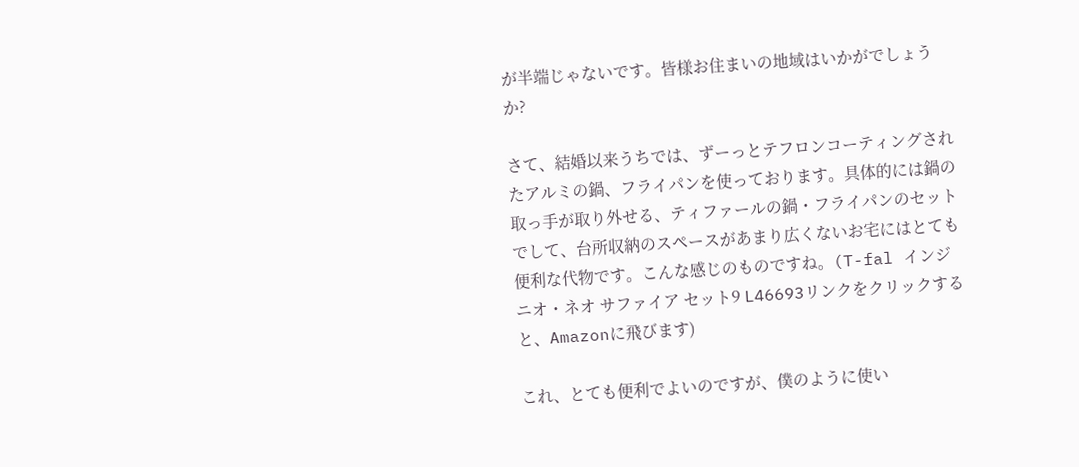が半端じゃないです。皆様お住まいの地域はいかがでしょうか?

さて、結婚以来うちでは、ずーっとテフロンコーティングされたアルミの鍋、フライパンを使っております。具体的には鍋の取っ手が取り外せる、ティファールの鍋・フライパンのセットでして、台所収納のスペースがあまり広くないお宅にはとても便利な代物です。こんな感じのものですね。(T-fal インジニオ・ネオ サファイア セット9 L46693リンクをクリックすると、Amazonに飛びます)

これ、とても便利でよいのですが、僕のように使い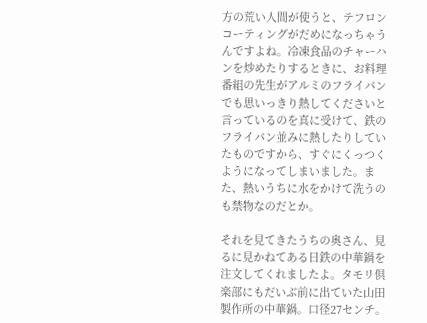方の荒い人間が使うと、テフロンコーティングがだめになっちゃうんですよね。冷凍食品のチャーハンを炒めたりするときに、お料理番組の先生がアルミのフライパンでも思いっきり熱してくださいと言っているのを真に受けて、鉄のフライパン並みに熱したりしていたものですから、すぐにくっつくようになってしまいました。また、熱いうちに水をかけて洗うのも禁物なのだとか。

それを見てきたうちの奥さん、見るに見かねてある日鉄の中華鍋を注文してくれましたよ。タモリ倶楽部にもだいぶ前に出ていた山田製作所の中華鍋。口径27センチ。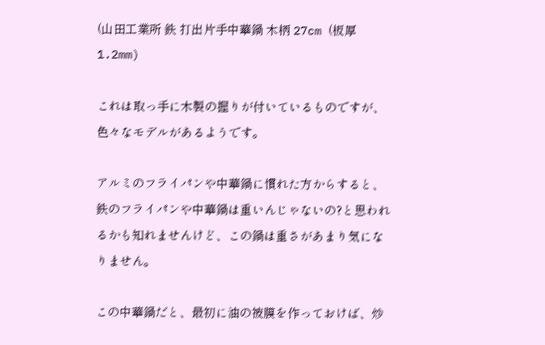(山田工業所 鉄 打出片手中華鍋 木柄 27cm (板厚1.2mm)

これは取っ手に木製の握りが付いているものですが、色々なモデルがあるようです。

アルミのフライパンや中華鍋に慣れた方からすると、鉄のフライパンや中華鍋は重いんじゃないの?と思われるかも知れませんけど、この鍋は重さがあまり気になりません。

この中華鍋だと、最初に油の被膜を作っておけば、炒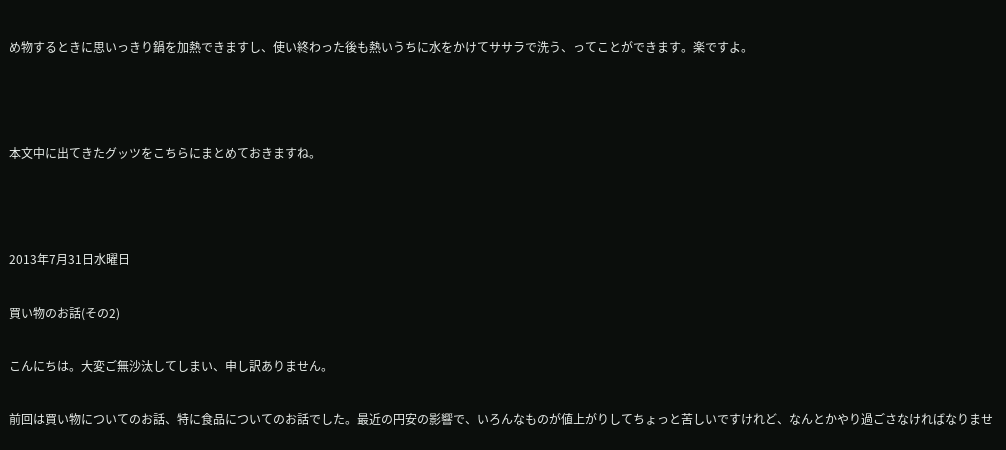め物するときに思いっきり鍋を加熱できますし、使い終わった後も熱いうちに水をかけてササラで洗う、ってことができます。楽ですよ。



本文中に出てきたグッツをこちらにまとめておきますね。



2013年7月31日水曜日

買い物のお話(その2)

こんにちは。大変ご無沙汰してしまい、申し訳ありません。

前回は買い物についてのお話、特に食品についてのお話でした。最近の円安の影響で、いろんなものが値上がりしてちょっと苦しいですけれど、なんとかやり過ごさなければなりませ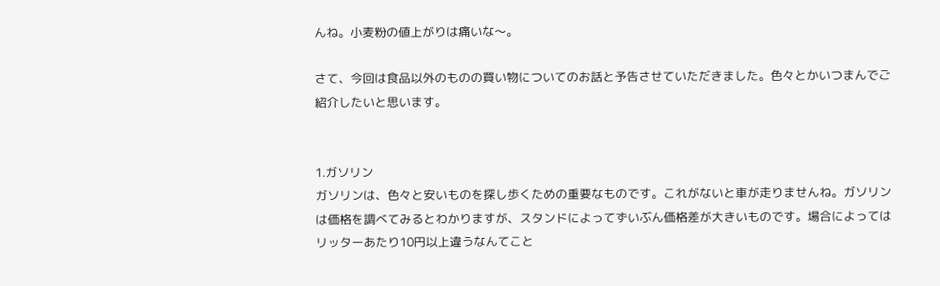んね。小麦粉の値上がりは痛いな〜。

さて、今回は食品以外のものの買い物についてのお話と予告させていただきました。色々とかいつまんでご紹介したいと思います。


1.ガソリン
ガソリンは、色々と安いものを探し歩くための重要なものです。これがないと車が走りませんね。ガソリンは価格を調べてみるとわかりますが、スタンドによってずいぶん価格差が大きいものです。場合によってはリッターあたり10円以上違うなんてこと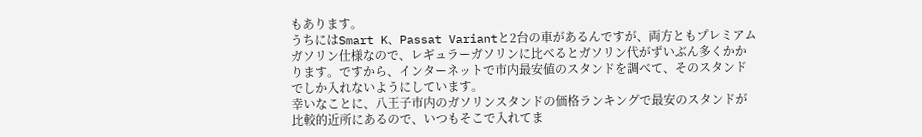もあります。
うちにはSmart K、Passat Variantと2台の車があるんですが、両方ともプレミアムガソリン仕様なので、レギュラーガソリンに比べるとガソリン代がずいぶん多くかかります。ですから、インターネットで市内最安値のスタンドを調べて、そのスタンドでしか入れないようにしています。
幸いなことに、八王子市内のガソリンスタンドの価格ランキングで最安のスタンドが比較的近所にあるので、いつもそこで入れてま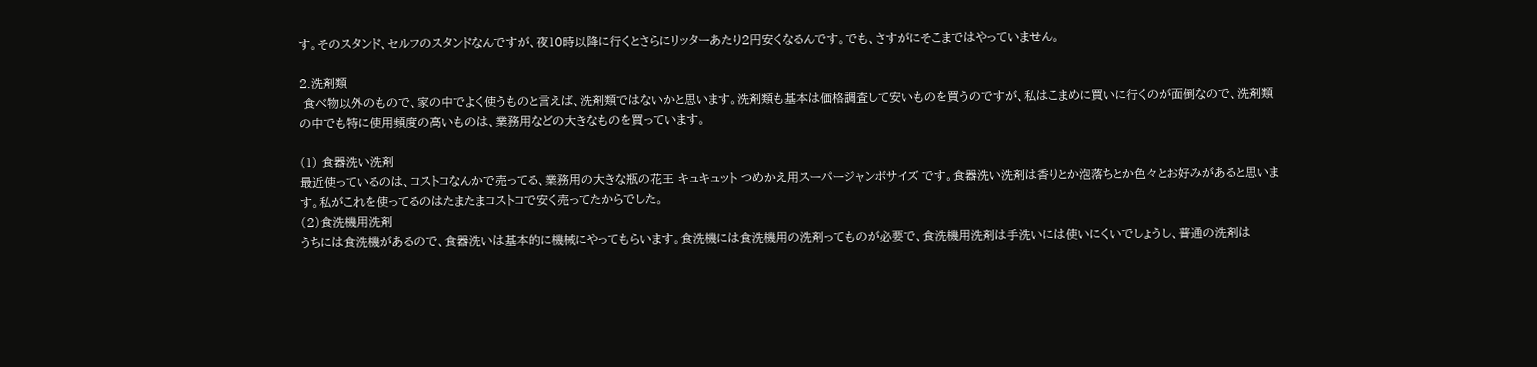す。そのスタンド、セルフのスタンドなんですが、夜10時以降に行くとさらにリッターあたり2円安くなるんです。でも、さすがにそこまではやっていません。

2.洗剤類
 食べ物以外のもので、家の中でよく使うものと言えば、洗剤類ではないかと思います。洗剤類も基本は価格調査して安いものを買うのですが、私はこまめに買いに行くのが面倒なので、洗剤類の中でも特に使用頻度の高いものは、業務用などの大きなものを買っています。

(1) 食器洗い洗剤
最近使っているのは、コストコなんかで売ってる、業務用の大きな瓶の花王 キュキュット つめかえ用スーパージャンボサイズ です。食器洗い洗剤は香りとか泡落ちとか色々とお好みがあると思います。私がこれを使ってるのはたまたまコストコで安く売ってたからでした。
(2)食洗機用洗剤
うちには食洗機があるので、食器洗いは基本的に機械にやってもらいます。食洗機には食洗機用の洗剤ってものが必要で、食洗機用洗剤は手洗いには使いにくいでしょうし、普通の洗剤は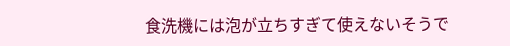食洗機には泡が立ちすぎて使えないそうで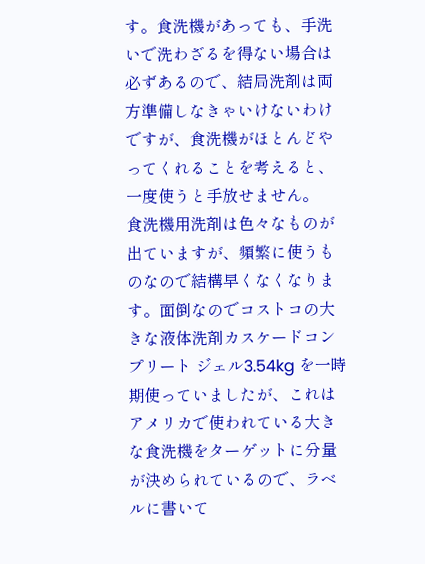す。食洗機があっても、手洗いで洗わざるを得ない場合は必ずあるので、結局洗剤は両方準備しなきゃいけないわけですが、食洗機がほとんどやってくれることを考えると、一度使うと手放せません。
食洗機用洗剤は色々なものが出ていますが、頻繁に使うものなので結構早くなくなります。面倒なのでコストコの大きな液体洗剤カスケードコンプリート ジェル3.54kg を一時期使っていましたが、これはアメリカで使われている大きな食洗機をターゲットに分量が決められているので、ラベルに書いて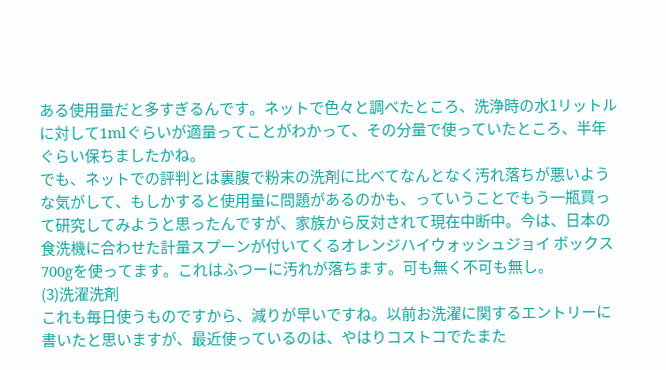ある使用量だと多すぎるんです。ネットで色々と調べたところ、洗浄時の水1リットルに対して1mlぐらいが適量ってことがわかって、その分量で使っていたところ、半年ぐらい保ちましたかね。
でも、ネットでの評判とは裏腹で粉末の洗剤に比べてなんとなく汚れ落ちが悪いような気がして、もしかすると使用量に問題があるのかも、っていうことでもう一瓶買って研究してみようと思ったんですが、家族から反対されて現在中断中。今は、日本の食洗機に合わせた計量スプーンが付いてくるオレンジハイウォッシュジョイ ボックス 700gを使ってます。これはふつーに汚れが落ちます。可も無く不可も無し。
(3)洗濯洗剤
これも毎日使うものですから、減りが早いですね。以前お洗濯に関するエントリーに書いたと思いますが、最近使っているのは、やはりコストコでたまた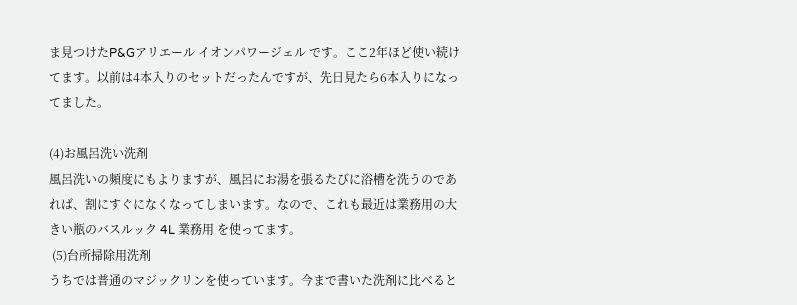ま見つけたP&Gアリエール イオンパワージェル です。ここ2年ほど使い続けてます。以前は4本入りのセットだったんですが、先日見たら6本入りになってました。

(4)お風呂洗い洗剤
風呂洗いの頻度にもよりますが、風呂にお湯を張るたびに浴槽を洗うのであれば、割にすぐになくなってしまいます。なので、これも最近は業務用の大きい瓶のバスルック 4L 業務用 を使ってます。
 (5)台所掃除用洗剤
うちでは普通のマジックリンを使っています。今まで書いた洗剤に比べると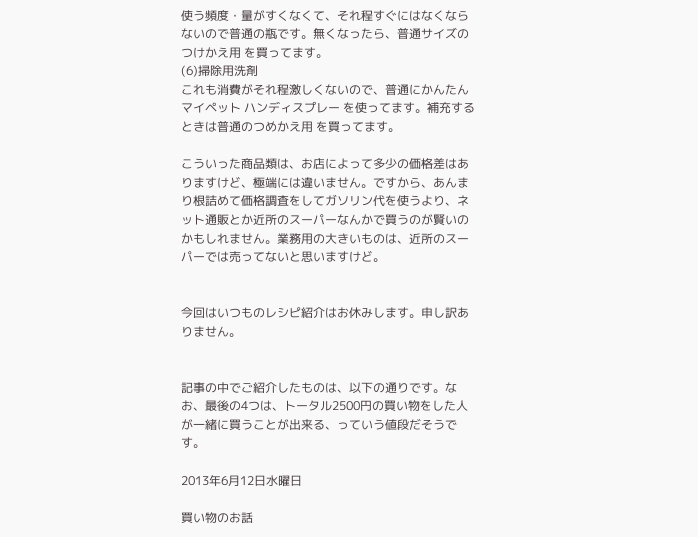使う頻度・量がすくなくて、それ程すぐにはなくならないので普通の瓶です。無くなったら、普通サイズのつけかえ用 を買ってます。
(6)掃除用洗剤
これも消費がそれ程激しくないので、普通にかんたんマイペット ハンディスプレー を使ってます。補充するときは普通のつめかえ用 を買ってます。

こういった商品類は、お店によって多少の価格差はありますけど、極端には違いません。ですから、あんまり根詰めて価格調査をしてガソリン代を使うより、ネット通販とか近所のスーパーなんかで買うのが賢いのかもしれません。業務用の大きいものは、近所のスーパーでは売ってないと思いますけど。


今回はいつものレシピ紹介はお休みします。申し訳ありません。


記事の中でご紹介したものは、以下の通りです。なお、最後の4つは、トータル2500円の買い物をした人が一緒に買うことが出来る、っていう値段だそうです。

2013年6月12日水曜日

買い物のお話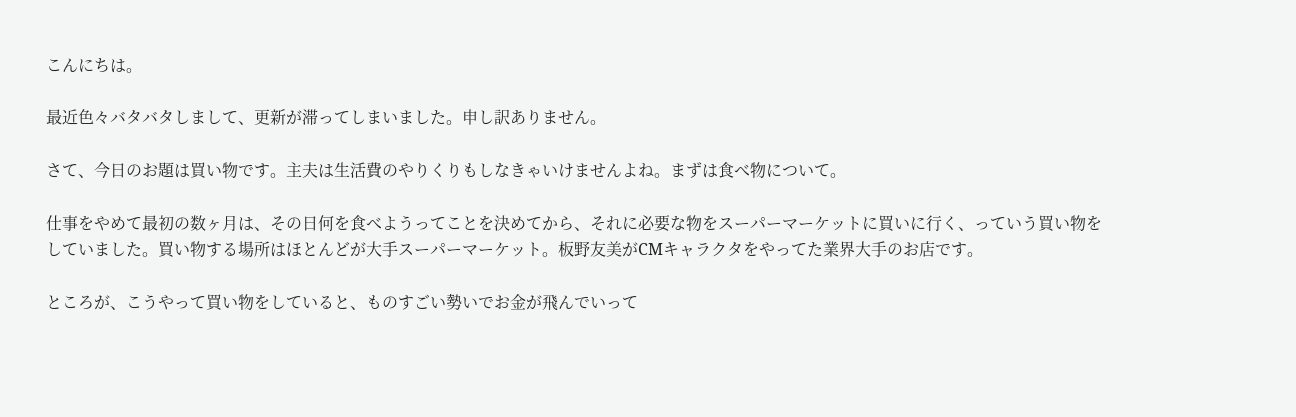こんにちは。

最近色々バタバタしまして、更新が滞ってしまいました。申し訳ありません。

さて、今日のお題は買い物です。主夫は生活費のやりくりもしなきゃいけませんよね。まずは食べ物について。

仕事をやめて最初の数ヶ月は、その日何を食べようってことを決めてから、それに必要な物をスーパーマーケットに買いに行く、っていう買い物をしていました。買い物する場所はほとんどが大手スーパーマーケット。板野友美がCMキャラクタをやってた業界大手のお店です。

ところが、こうやって買い物をしていると、ものすごい勢いでお金が飛んでいって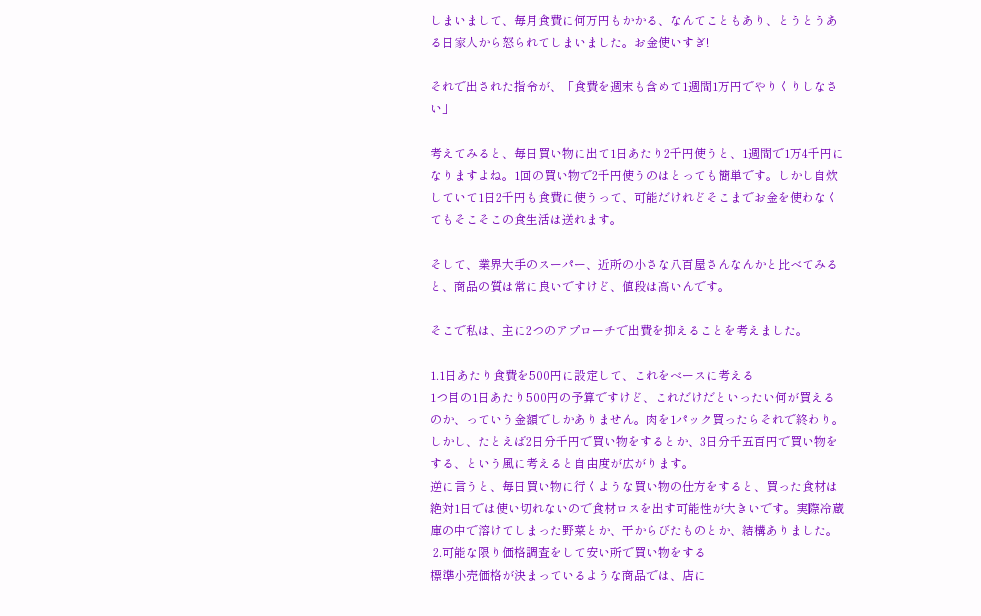しまいまして、毎月食費に何万円もかかる、なんてこともあり、とうとうある日家人から怒られてしまいました。お金使いすぎ!

それで出された指令が、「食費を週末も含めて1週間1万円でやりくりしなさい」

考えてみると、毎日買い物に出て1日あたり2千円使うと、1週間で1万4千円になりますよね。1回の買い物で2千円使うのはとっても簡単です。しかし自炊していて1日2千円も食費に使うって、可能だけれどそこまでお金を使わなくてもそこそこの食生活は送れます。

そして、業界大手のスーパー、近所の小さな八百屋さんなんかと比べてみると、商品の質は常に良いですけど、値段は高いんです。

そこで私は、主に2つのアプローチで出費を抑えることを考えました。

1.1日あたり食費を500円に設定して、これをベースに考える
1つ目の1日あたり500円の予算ですけど、これだけだといったい何が買えるのか、っていう金額でしかありません。肉を1パック買ったらそれで終わり。しかし、たとえば2日分千円で買い物をするとか、3日分千五百円で買い物をする、という風に考えると自由度が広がります。
逆に言うと、毎日買い物に行くような買い物の仕方をすると、買った食材は絶対1日では使い切れないので食材ロスを出す可能性が大きいです。実際冷蔵庫の中で溶けてしまった野菜とか、干からびたものとか、結構ありました。
 2.可能な限り価格調査をして安い所で買い物をする
標準小売価格が決まっているような商品では、店に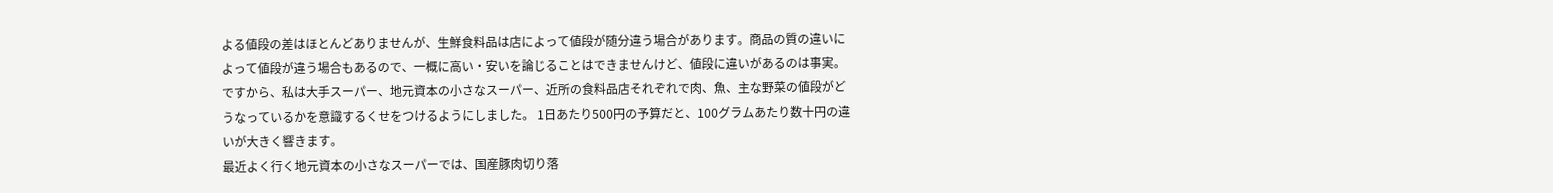よる値段の差はほとんどありませんが、生鮮食料品は店によって値段が随分違う場合があります。商品の質の違いによって値段が違う場合もあるので、一概に高い・安いを論じることはできませんけど、値段に違いがあるのは事実。
ですから、私は大手スーパー、地元資本の小さなスーパー、近所の食料品店それぞれで肉、魚、主な野菜の値段がどうなっているかを意識するくせをつけるようにしました。 1日あたり500円の予算だと、100グラムあたり数十円の違いが大きく響きます。
最近よく行く地元資本の小さなスーパーでは、国産豚肉切り落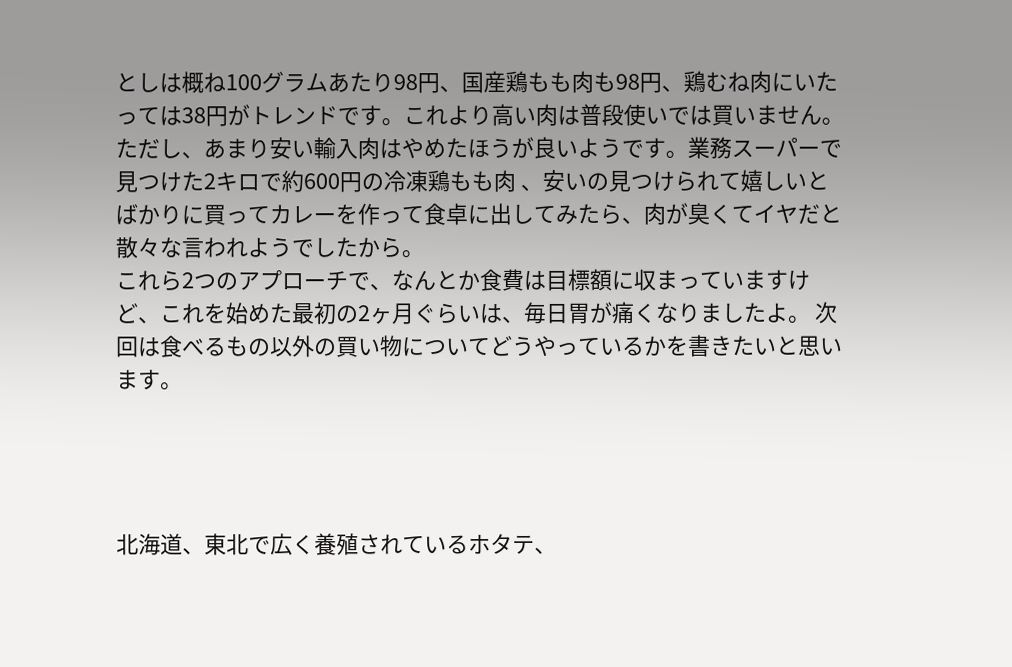としは概ね100グラムあたり98円、国産鶏もも肉も98円、鶏むね肉にいたっては38円がトレンドです。これより高い肉は普段使いでは買いません。
ただし、あまり安い輸入肉はやめたほうが良いようです。業務スーパーで見つけた2キロで約600円の冷凍鶏もも肉 、安いの見つけられて嬉しいとばかりに買ってカレーを作って食卓に出してみたら、肉が臭くてイヤだと散々な言われようでしたから。
これら2つのアプローチで、なんとか食費は目標額に収まっていますけど、これを始めた最初の2ヶ月ぐらいは、毎日胃が痛くなりましたよ。 次回は食べるもの以外の買い物についてどうやっているかを書きたいと思います。




北海道、東北で広く養殖されているホタテ、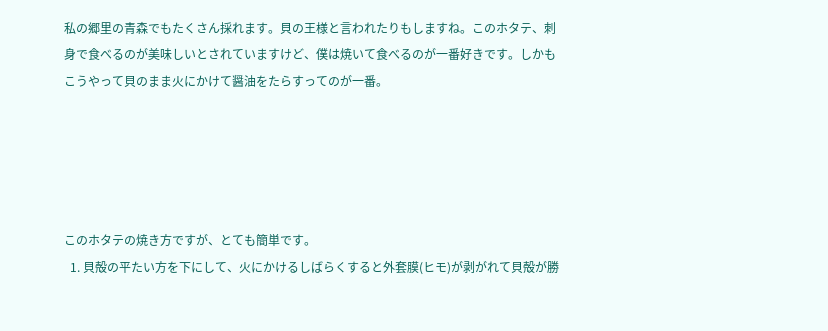私の郷里の青森でもたくさん採れます。貝の王様と言われたりもしますね。このホタテ、刺身で食べるのが美味しいとされていますけど、僕は焼いて食べるのが一番好きです。しかもこうやって貝のまま火にかけて醤油をたらすってのが一番。





このホタテの焼き方ですが、とても簡単です。
  1. 貝殻の平たい方を下にして、火にかけるしばらくすると外套膜(ヒモ)が剥がれて貝殻が勝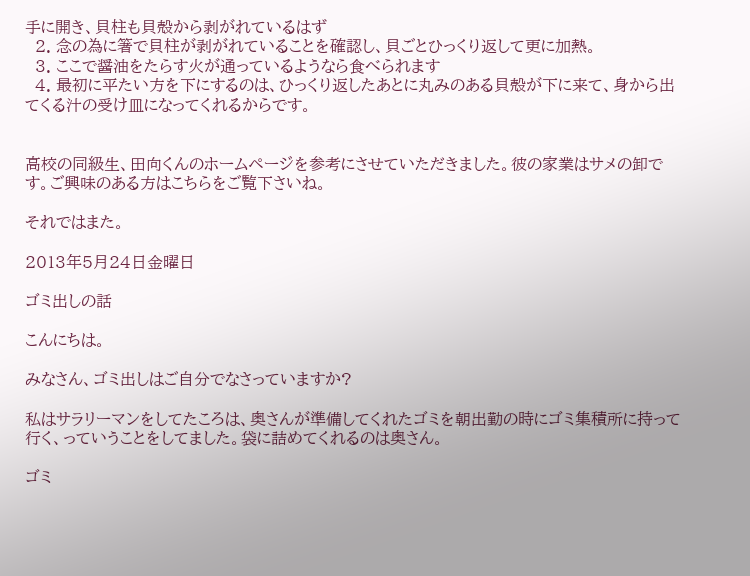手に開き、貝柱も貝殻から剥がれているはず
  2. 念の為に箸で貝柱が剥がれていることを確認し、貝ごとひっくり返して更に加熱。
  3. ここで醤油をたらす火が通っているようなら食べられます
  4. 最初に平たい方を下にするのは、ひっくり返したあとに丸みのある貝殻が下に来て、身から出てくる汁の受け皿になってくれるからです。


高校の同級生、田向くんのホームページを参考にさせていただきました。彼の家業はサメの卸です。ご興味のある方はこちらをご覧下さいね。

それではまた。

2013年5月24日金曜日

ゴミ出しの話

こんにちは。

みなさん、ゴミ出しはご自分でなさっていますか?

私はサラリーマンをしてたころは、奥さんが準備してくれたゴミを朝出勤の時にゴミ集積所に持って行く、っていうことをしてました。袋に詰めてくれるのは奥さん。

ゴミ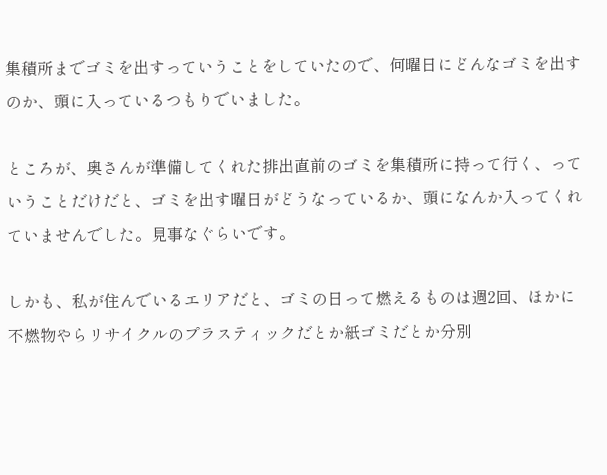集積所までゴミを出すっていうことをしていたので、何曜日にどんなゴミを出すのか、頭に入っているつもりでいました。

ところが、奥さんが準備してくれた排出直前のゴミを集積所に持って行く、っていうことだけだと、ゴミを出す曜日がどうなっているか、頭になんか入ってくれていませんでした。見事なぐらいです。

しかも、私が住んでいるエリアだと、ゴミの日って燃えるものは週2回、ほかに不燃物やらリサイクルのプラスティックだとか紙ゴミだとか分別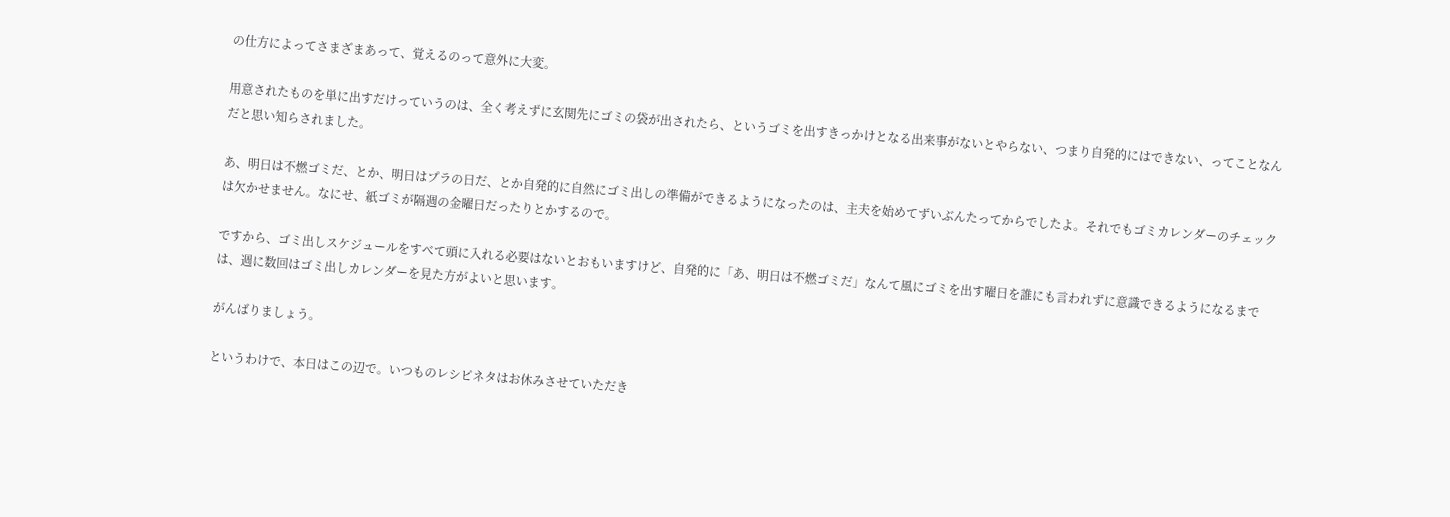の仕方によってさまざまあって、覚えるのって意外に大変。

用意されたものを単に出すだけっていうのは、全く考えずに玄関先にゴミの袋が出されたら、というゴミを出すきっかけとなる出来事がないとやらない、つまり自発的にはできない、ってことなんだと思い知らされました。

あ、明日は不燃ゴミだ、とか、明日はプラの日だ、とか自発的に自然にゴミ出しの準備ができるようになったのは、主夫を始めてずいぶんたってからでしたよ。それでもゴミカレンダーのチェックは欠かせません。なにせ、紙ゴミが隔週の金曜日だったりとかするので。

ですから、ゴミ出しスケジュールをすべて頭に入れる必要はないとおもいますけど、自発的に「あ、明日は不燃ゴミだ」なんて風にゴミを出す曜日を誰にも言われずに意識できるようになるまでは、週に数回はゴミ出しカレンダーを見た方がよいと思います。

がんばりましょう。

というわけで、本日はこの辺で。いつものレシピネタはお休みさせていただき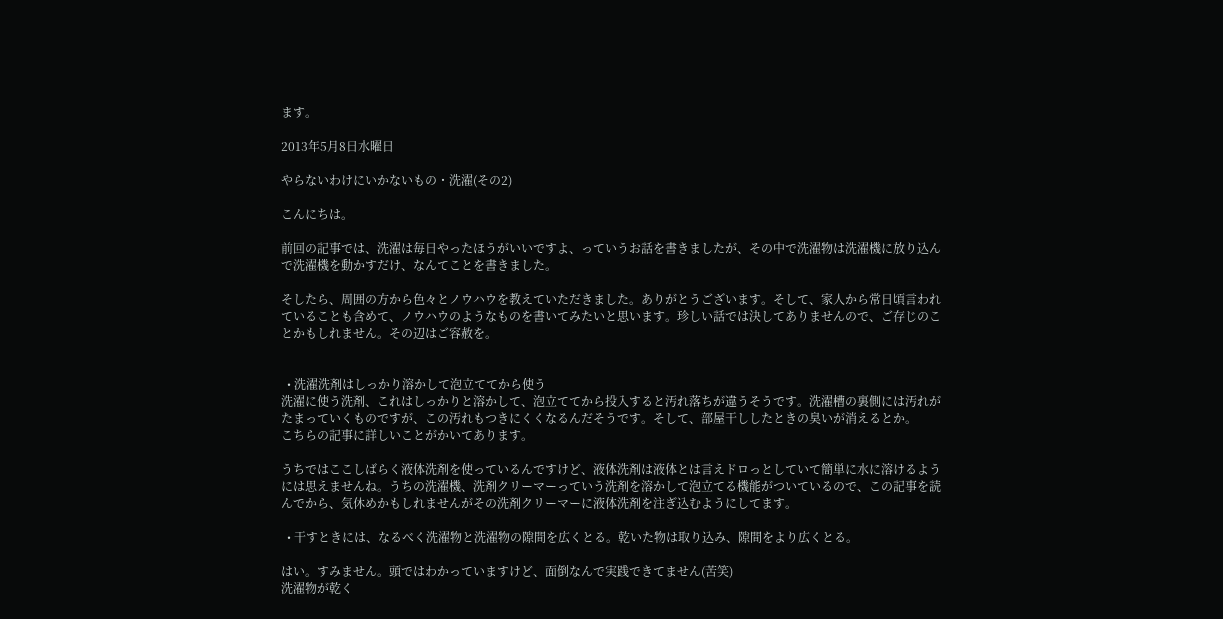ます。

2013年5月8日水曜日

やらないわけにいかないもの・洗濯(その2)

こんにちは。

前回の記事では、洗濯は毎日やったほうがいいですよ、っていうお話を書きましたが、その中で洗濯物は洗濯機に放り込んで洗濯機を動かすだけ、なんてことを書きました。

そしたら、周囲の方から色々とノウハウを教えていただきました。ありがとうございます。そして、家人から常日頃言われていることも含めて、ノウハウのようなものを書いてみたいと思います。珍しい話では決してありませんので、ご存じのことかもしれません。その辺はご容赦を。


  • 洗濯洗剤はしっかり溶かして泡立ててから使う
洗濯に使う洗剤、これはしっかりと溶かして、泡立ててから投入すると汚れ落ちが違うそうです。洗濯槽の裏側には汚れがたまっていくものですが、この汚れもつきにくくなるんだそうです。そして、部屋干ししたときの臭いが消えるとか。
こちらの記事に詳しいことがかいてあります。

うちではここしばらく液体洗剤を使っているんですけど、液体洗剤は液体とは言えドロっとしていて簡単に水に溶けるようには思えませんね。うちの洗濯機、洗剤クリーマーっていう洗剤を溶かして泡立てる機能がついているので、この記事を読んでから、気休めかもしれませんがその洗剤クリーマーに液体洗剤を注ぎ込むようにしてます。

  • 干すときには、なるべく洗濯物と洗濯物の隙間を広くとる。乾いた物は取り込み、隙間をより広くとる。

はい。すみません。頭ではわかっていますけど、面倒なんで実践できてません(苦笑)
洗濯物が乾く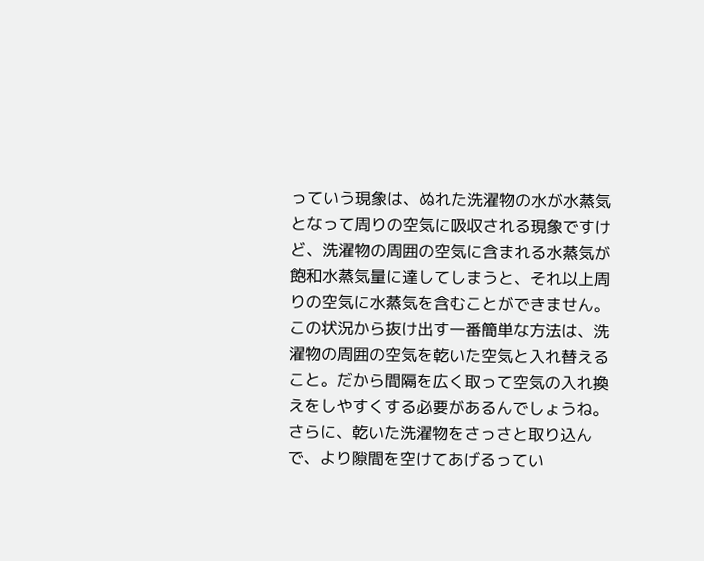っていう現象は、ぬれた洗濯物の水が水蒸気となって周りの空気に吸収される現象ですけど、洗濯物の周囲の空気に含まれる水蒸気が飽和水蒸気量に達してしまうと、それ以上周りの空気に水蒸気を含むことができません。この状況から抜け出す一番簡単な方法は、洗濯物の周囲の空気を乾いた空気と入れ替えること。だから間隔を広く取って空気の入れ換えをしやすくする必要があるんでしょうね。
さらに、乾いた洗濯物をさっさと取り込んで、より隙間を空けてあげるってい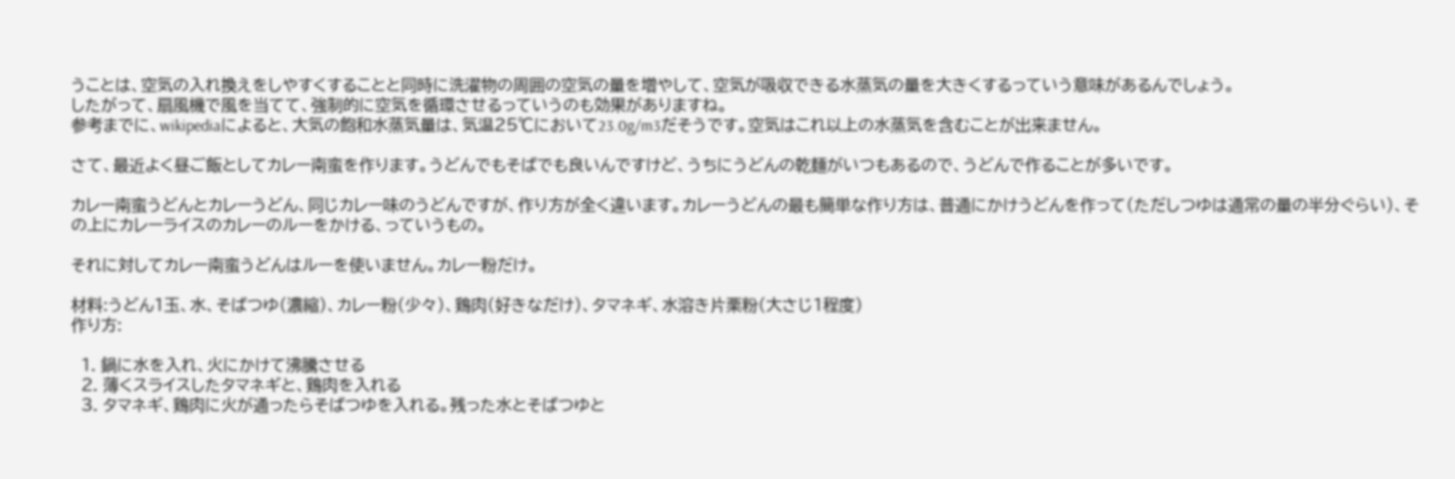うことは、空気の入れ換えをしやすくすることと同時に洗濯物の周囲の空気の量を増やして、空気が吸収できる水蒸気の量を大きくするっていう意味があるんでしょう。
したがって、扇風機で風を当てて、強制的に空気を循環させるっていうのも効果がありますね。
参考までに、wikipediaによると、大気の飽和水蒸気量は、気温25℃において23.0g/m3だそうです。空気はこれ以上の水蒸気を含むことが出来ません。

さて、最近よく昼ご飯としてカレー南蛮を作ります。うどんでもそばでも良いんですけど、うちにうどんの乾麺がいつもあるので、うどんで作ることが多いです。

カレー南蛮うどんとカレーうどん、同じカレー味のうどんですが、作り方が全く違います。カレーうどんの最も簡単な作り方は、普通にかけうどんを作って(ただしつゆは通常の量の半分ぐらい)、その上にカレーライスのカレーのルーをかける、っていうもの。

それに対してカレー南蛮うどんはルーを使いません。カレー粉だけ。

材料:うどん1玉、水、そばつゆ(濃縮)、カレー粉(少々)、鶏肉(好きなだけ)、タマネギ、水溶き片栗粉(大さじ1程度)
作り方:

  1. 鍋に水を入れ、火にかけて沸騰させる
  2. 薄くスライスしたタマネギと、鶏肉を入れる
  3. タマネギ、鶏肉に火が通ったらそばつゆを入れる。残った水とそばつゆと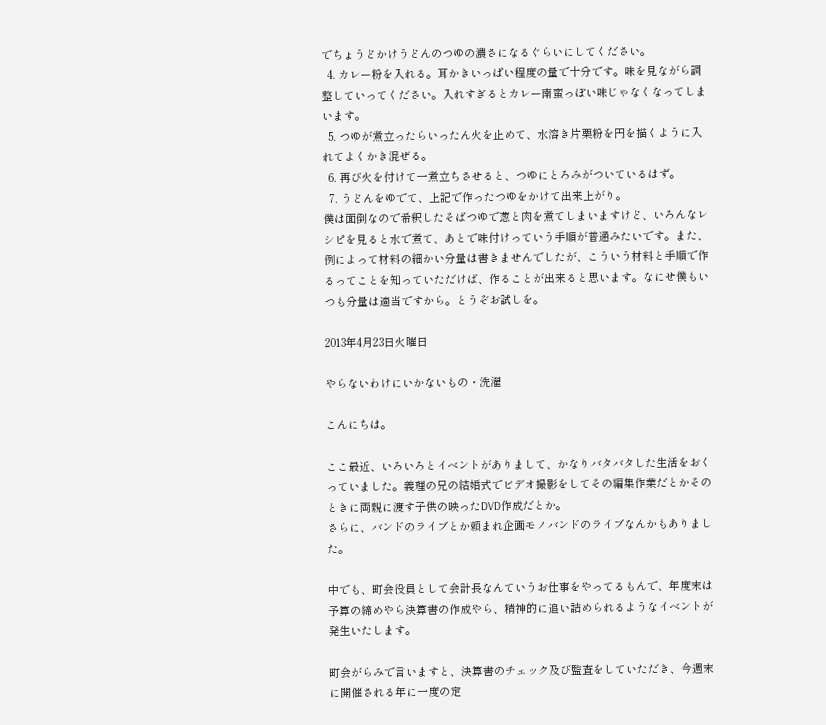でちょうどかけうどんのつゆの濃さになるぐらいにしてください。
  4. カレー粉を入れる。耳かきいっぱい程度の量で十分です。味を見ながら調整していってください。入れすぎるとカレー南蛮っぽい味じゃなくなってしまいます。
  5. つゆが煮立ったらいったん火を止めて、水溶き片栗粉を円を描くように入れてよくかき混ぜる。
  6. 再び火を付けて一煮立ちさせると、つゆにとろみがついているはず。
  7. うどんをゆでて、上記で作ったつゆをかけて出来上がり。
僕は面倒なので希釈したそばつゆで葱と肉を煮てしまいますけど、いろんなレシピを見ると水で煮て、あとで味付けっていう手順が普通みたいです。また、例によって材料の細かい分量は書きませんでしたが、こういう材料と手順で作るってことを知っていただけば、作ることが出来ると思います。なにせ僕もいつも分量は適当ですから。とうぞお試しを。

2013年4月23日火曜日

やらないわけにいかないもの・洗濯

こんにちは。

ここ最近、いろいろとイベントがありまして、かなりバタバタした生活をおくっていました。義理の兄の結婚式でビデオ撮影をしてその編集作業だとかそのときに両親に渡す子供の映ったDVD作成だとか。
さらに、バンドのライブとか頼まれ企画モノバンドのライブなんかもありました。

中でも、町会役員として会計長なんていうお仕事をやってるもんで、年度末は予算の締めやら決算書の作成やら、精神的に追い詰められるようなイベントが発生いたします。

町会がらみで言いますと、決算書のチェック及び監査をしていただき、今週末に開催される年に一度の定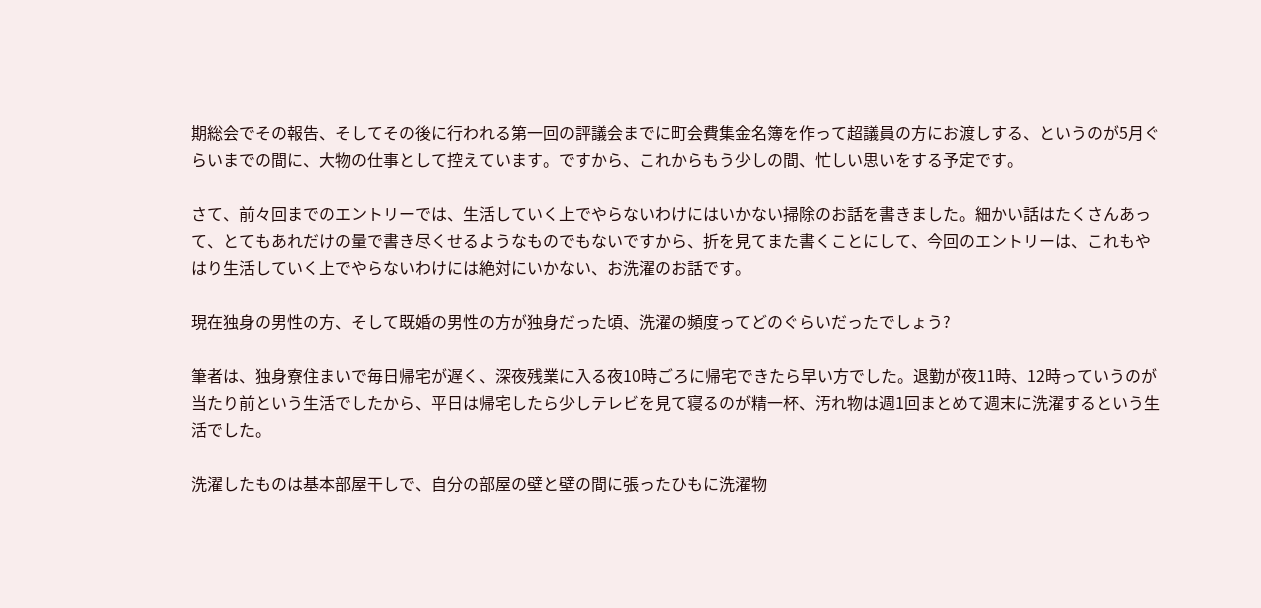期総会でその報告、そしてその後に行われる第一回の評議会までに町会費集金名簿を作って超議員の方にお渡しする、というのが5月ぐらいまでの間に、大物の仕事として控えています。ですから、これからもう少しの間、忙しい思いをする予定です。

さて、前々回までのエントリーでは、生活していく上でやらないわけにはいかない掃除のお話を書きました。細かい話はたくさんあって、とてもあれだけの量で書き尽くせるようなものでもないですから、折を見てまた書くことにして、今回のエントリーは、これもやはり生活していく上でやらないわけには絶対にいかない、お洗濯のお話です。

現在独身の男性の方、そして既婚の男性の方が独身だった頃、洗濯の頻度ってどのぐらいだったでしょう?

筆者は、独身寮住まいで毎日帰宅が遅く、深夜残業に入る夜10時ごろに帰宅できたら早い方でした。退勤が夜11時、12時っていうのが当たり前という生活でしたから、平日は帰宅したら少しテレビを見て寝るのが精一杯、汚れ物は週1回まとめて週末に洗濯するという生活でした。

洗濯したものは基本部屋干しで、自分の部屋の壁と壁の間に張ったひもに洗濯物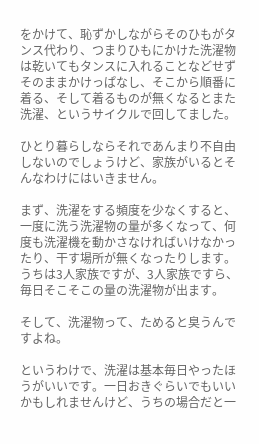をかけて、恥ずかしながらそのひもがタンス代わり、つまりひもにかけた洗濯物は乾いてもタンスに入れることなどせずそのままかけっぱなし、そこから順番に着る、そして着るものが無くなるとまた洗濯、というサイクルで回してました。

ひとり暮らしならそれであんまり不自由しないのでしょうけど、家族がいるとそんなわけにはいきません。

まず、洗濯をする頻度を少なくすると、一度に洗う洗濯物の量が多くなって、何度も洗濯機を動かさなければいけなかったり、干す場所が無くなったりします。うちは3人家族ですが、3人家族ですら、毎日そこそこの量の洗濯物が出ます。

そして、洗濯物って、ためると臭うんですよね。

というわけで、洗濯は基本毎日やったほうがいいです。一日おきぐらいでもいいかもしれませんけど、うちの場合だと一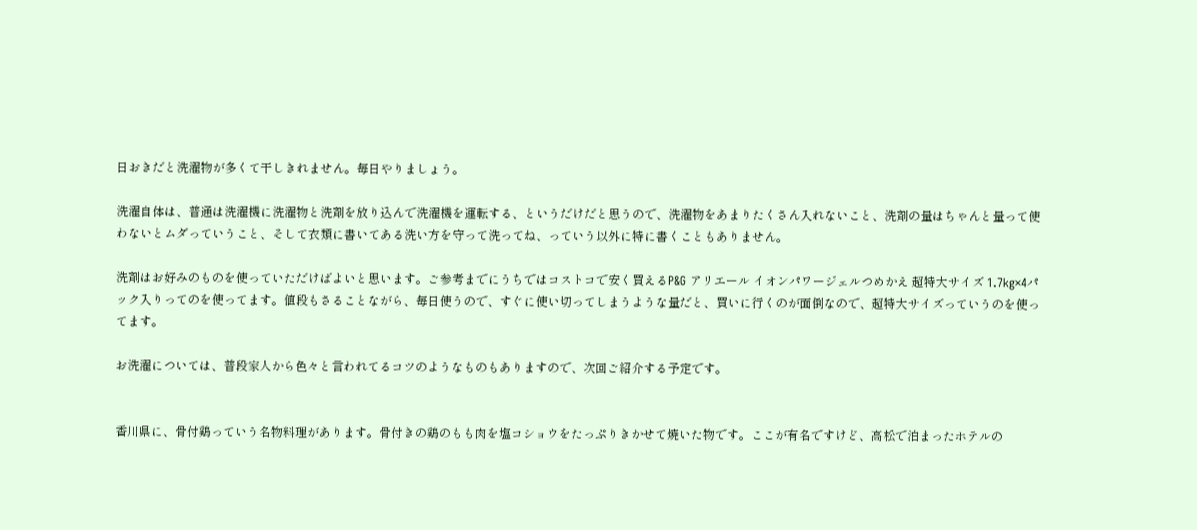日おきだと洗濯物が多くて干しきれません。毎日やりましょう。

洗濯自体は、普通は洗濯機に洗濯物と洗剤を放り込んで洗濯機を運転する、というだけだと思うので、洗濯物をあまりたくさん入れないこと、洗剤の量はちゃんと量って使わないとムダっていうこと、そして衣類に書いてある洗い方を守って洗ってね、っていう以外に特に書くこともありません。

洗剤はお好みのものを使っていただけばよいと思います。ご参考までにうちではコストコで安く買えるP&G アリエール イオンパワージェルつめかえ 超特大サイズ 1.7kg×4パック入りってのを使ってます。値段もさることながら、毎日使うので、すぐに使い切ってしまうような量だと、買いに行くのが面倒なので、超特大サイズっていうのを使ってます。

お洗濯については、普段家人から色々と言われてるコツのようなものもありますので、次回ご紹介する予定です。


香川県に、骨付鶏っていう名物料理があります。骨付きの鶏のもも肉を塩コショウをたっぷりきかせて焼いた物です。ここが有名ですけど、高松で泊まったホテルの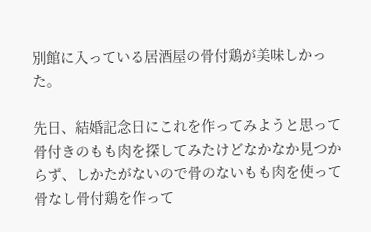別館に入っている居酒屋の骨付鶏が美味しかった。

先日、結婚記念日にこれを作ってみようと思って骨付きのもも肉を探してみたけどなかなか見つからず、しかたがないので骨のないもも肉を使って骨なし骨付鶏を作って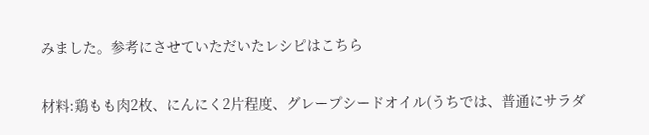みました。参考にさせていただいたレシピはこちら

材料:鶏もも肉2枚、にんにく2片程度、グレープシードオイル(うちでは、普通にサラダ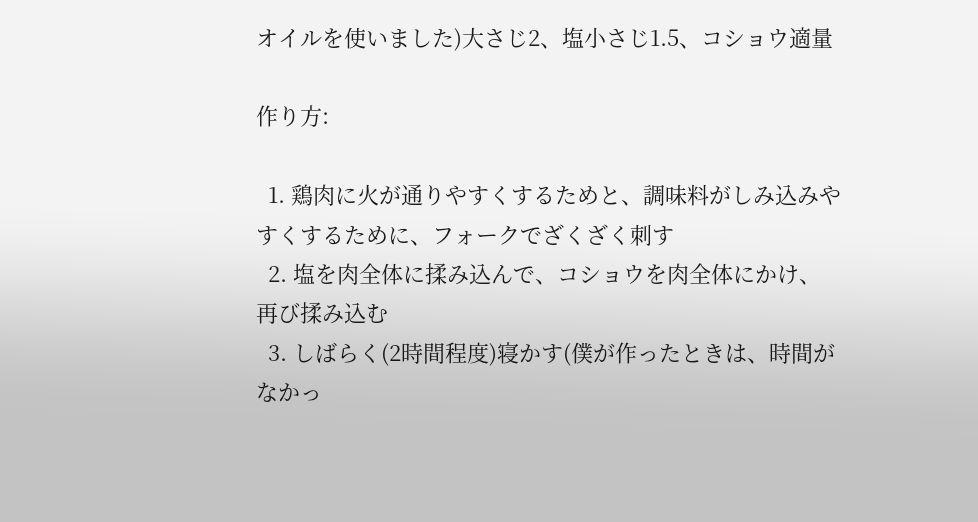オイルを使いました)大さじ2、塩小さじ1.5、コショウ適量

作り方:

  1. 鶏肉に火が通りやすくするためと、調味料がしみ込みやすくするために、フォークでざくざく刺す
  2. 塩を肉全体に揉み込んで、コショウを肉全体にかけ、再び揉み込む
  3. しばらく(2時間程度)寝かす(僕が作ったときは、時間がなかっ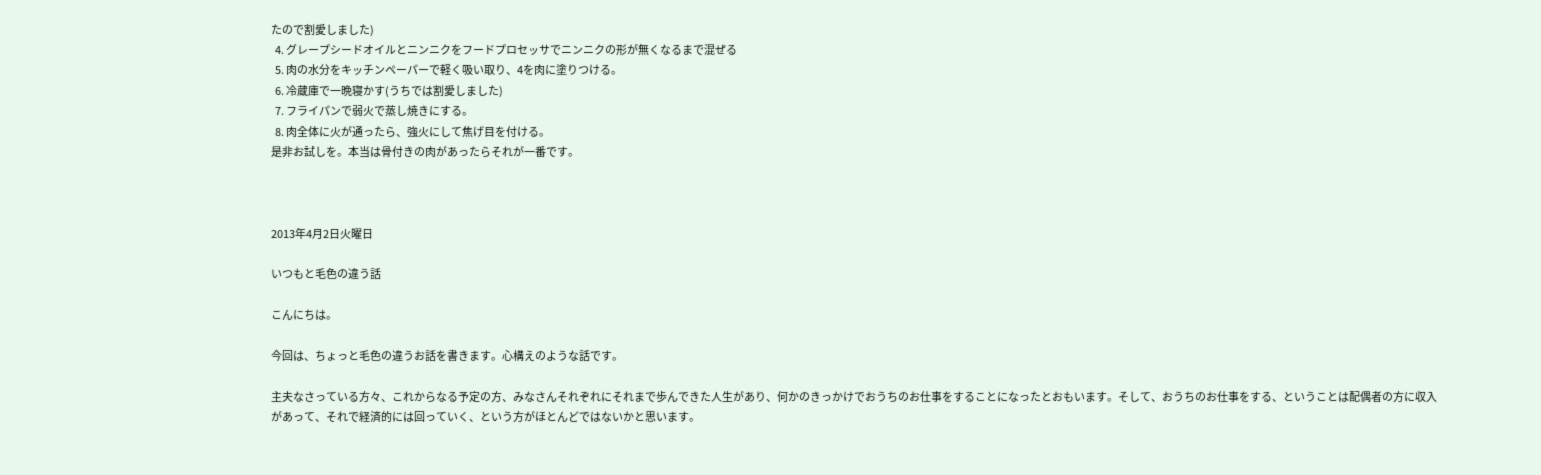たので割愛しました)
  4. グレープシードオイルとニンニクをフードプロセッサでニンニクの形が無くなるまで混ぜる
  5. 肉の水分をキッチンペーパーで軽く吸い取り、4を肉に塗りつける。
  6. 冷蔵庫で一晩寝かす(うちでは割愛しました)
  7. フライパンで弱火で蒸し焼きにする。
  8. 肉全体に火が通ったら、強火にして焦げ目を付ける。
是非お試しを。本当は骨付きの肉があったらそれが一番です。



2013年4月2日火曜日

いつもと毛色の違う話

こんにちは。

今回は、ちょっと毛色の違うお話を書きます。心構えのような話です。

主夫なさっている方々、これからなる予定の方、みなさんそれぞれにそれまで歩んできた人生があり、何かのきっかけでおうちのお仕事をすることになったとおもいます。そして、おうちのお仕事をする、ということは配偶者の方に収入があって、それで経済的には回っていく、という方がほとんどではないかと思います。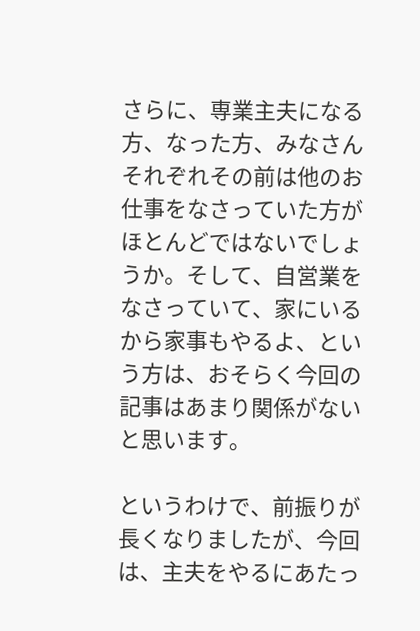さらに、専業主夫になる方、なった方、みなさんそれぞれその前は他のお仕事をなさっていた方がほとんどではないでしょうか。そして、自営業をなさっていて、家にいるから家事もやるよ、という方は、おそらく今回の記事はあまり関係がないと思います。

というわけで、前振りが長くなりましたが、今回は、主夫をやるにあたっ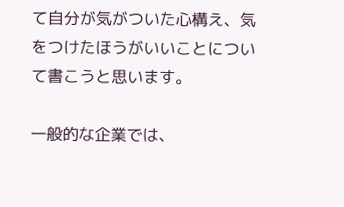て自分が気がついた心構え、気をつけたほうがいいことについて書こうと思います。

一般的な企業では、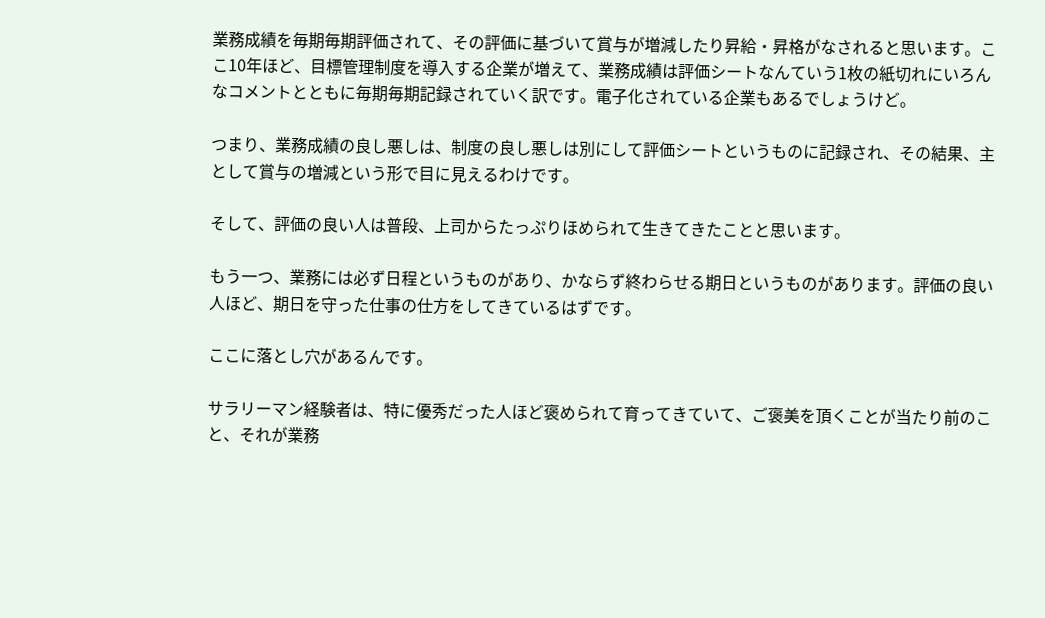業務成績を毎期毎期評価されて、その評価に基づいて賞与が増減したり昇給・昇格がなされると思います。ここ10年ほど、目標管理制度を導入する企業が増えて、業務成績は評価シートなんていう1枚の紙切れにいろんなコメントとともに毎期毎期記録されていく訳です。電子化されている企業もあるでしょうけど。

つまり、業務成績の良し悪しは、制度の良し悪しは別にして評価シートというものに記録され、その結果、主として賞与の増減という形で目に見えるわけです。

そして、評価の良い人は普段、上司からたっぷりほめられて生きてきたことと思います。

もう一つ、業務には必ず日程というものがあり、かならず終わらせる期日というものがあります。評価の良い人ほど、期日を守った仕事の仕方をしてきているはずです。

ここに落とし穴があるんです。

サラリーマン経験者は、特に優秀だった人ほど褒められて育ってきていて、ご褒美を頂くことが当たり前のこと、それが業務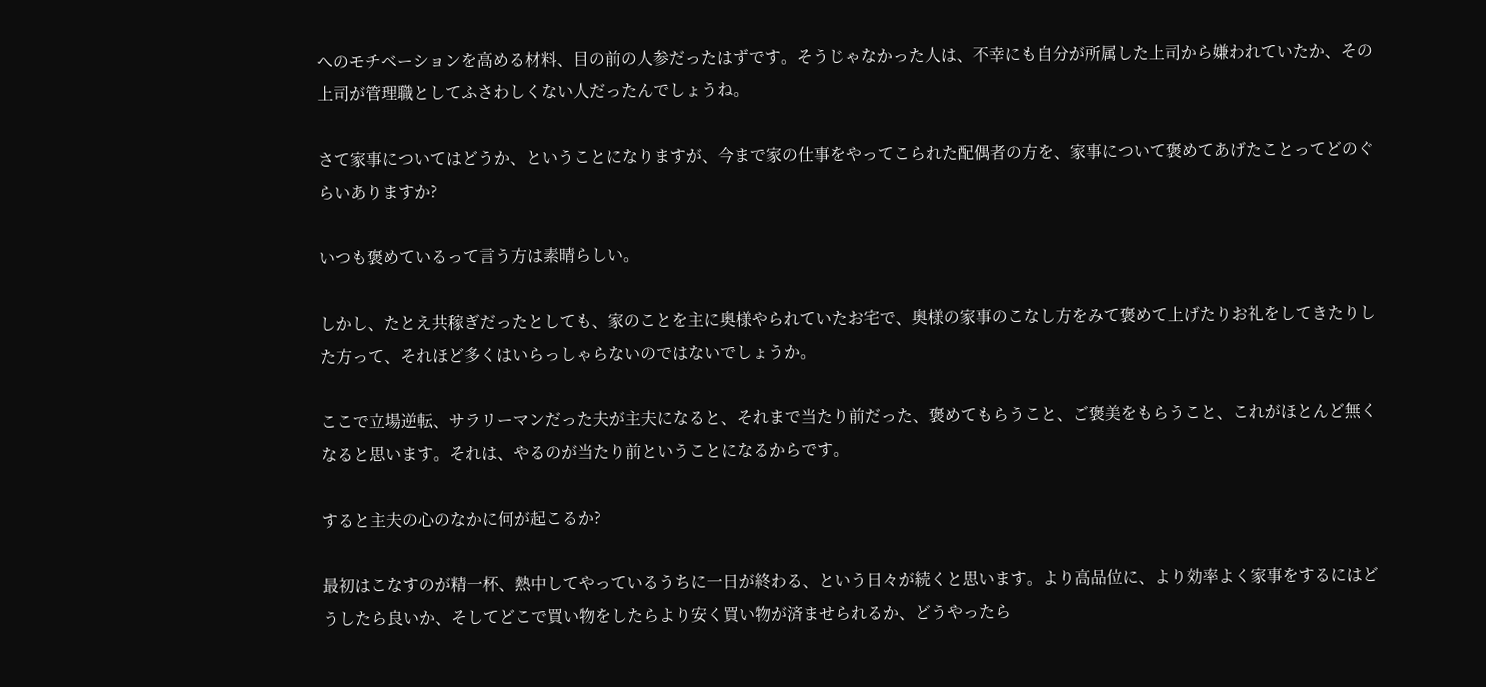へのモチベーションを高める材料、目の前の人参だったはずです。そうじゃなかった人は、不幸にも自分が所属した上司から嫌われていたか、その上司が管理職としてふさわしくない人だったんでしょうね。

さて家事についてはどうか、ということになりますが、今まで家の仕事をやってこられた配偶者の方を、家事について褒めてあげたことってどのぐらいありますか?

いつも褒めているって言う方は素晴らしい。

しかし、たとえ共稼ぎだったとしても、家のことを主に奥様やられていたお宅で、奥様の家事のこなし方をみて褒めて上げたりお礼をしてきたりした方って、それほど多くはいらっしゃらないのではないでしょうか。

ここで立場逆転、サラリーマンだった夫が主夫になると、それまで当たり前だった、褒めてもらうこと、ご褒美をもらうこと、これがほとんど無くなると思います。それは、やるのが当たり前ということになるからです。

すると主夫の心のなかに何が起こるか?

最初はこなすのが精一杯、熱中してやっているうちに一日が終わる、という日々が続くと思います。より高品位に、より効率よく家事をするにはどうしたら良いか、そしてどこで買い物をしたらより安く買い物が済ませられるか、どうやったら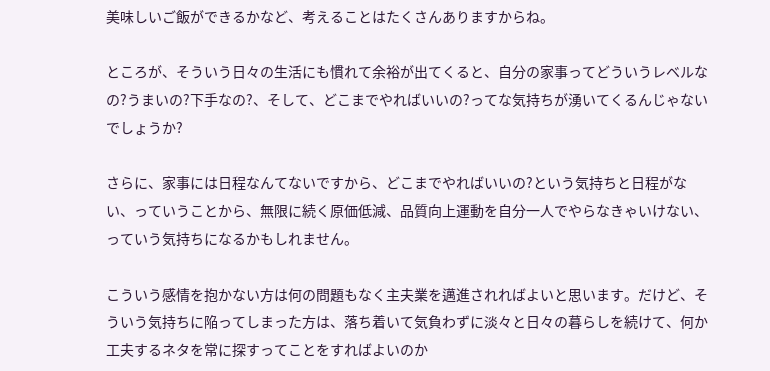美味しいご飯ができるかなど、考えることはたくさんありますからね。

ところが、そういう日々の生活にも慣れて余裕が出てくると、自分の家事ってどういうレベルなの?うまいの?下手なの?、そして、どこまでやればいいの?ってな気持ちが湧いてくるんじゃないでしょうか?

さらに、家事には日程なんてないですから、どこまでやればいいの?という気持ちと日程がない、っていうことから、無限に続く原価低減、品質向上運動を自分一人でやらなきゃいけない、っていう気持ちになるかもしれません。

こういう感情を抱かない方は何の問題もなく主夫業を邁進されればよいと思います。だけど、そういう気持ちに陥ってしまった方は、落ち着いて気負わずに淡々と日々の暮らしを続けて、何か工夫するネタを常に探すってことをすればよいのか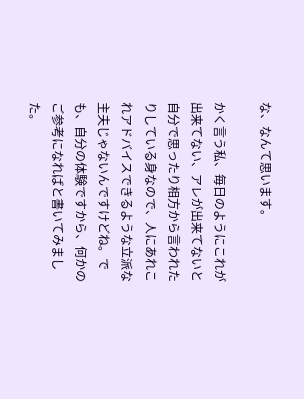な、なんて思います。

かく言う私、毎日のようにこれが出来てない、アレが出来てないと自分で思ったり相方から言われたりしている身なので、人にあれこれアドバイスできるような立派な主夫じゃないんですけどね。でも、自分の体験ですから、何かのご参考になればと書いてみました。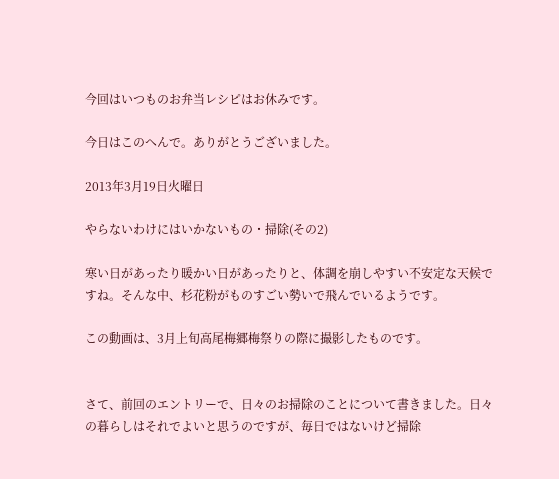今回はいつものお弁当レシピはお休みです。

今日はこのへんで。ありがとうございました。

2013年3月19日火曜日

やらないわけにはいかないもの・掃除(その2)

寒い日があったり暖かい日があったりと、体調を崩しやすい不安定な天候ですね。そんな中、杉花粉がものすごい勢いで飛んでいるようです。

この動画は、3月上旬高尾梅郷梅祭りの際に撮影したものです。


さて、前回のエントリーで、日々のお掃除のことについて書きました。日々の暮らしはそれでよいと思うのですが、毎日ではないけど掃除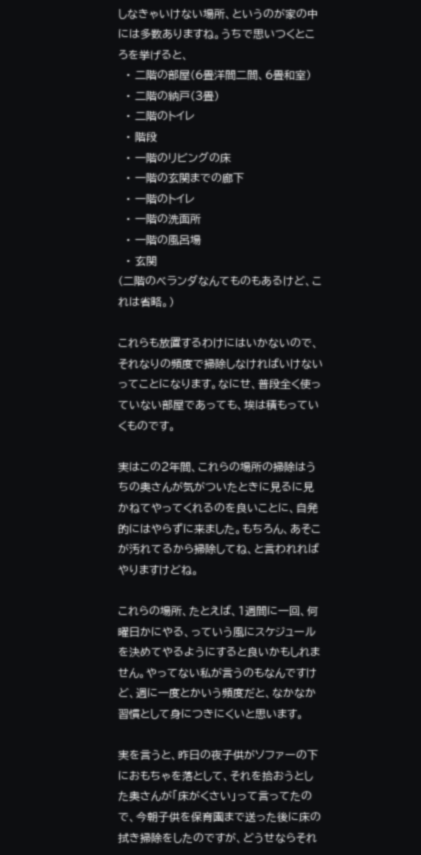しなきゃいけない場所、というのが家の中には多数ありますね。うちで思いつくところを挙げると、
  • 二階の部屋(6畳洋間二間、6畳和室)
  • 二階の納戸(3畳)
  • 二階のトイレ
  • 階段
  • 一階のリビングの床
  • 一階の玄関までの廊下
  • 一階のトイレ
  • 一階の洗面所
  • 一階の風呂場
  • 玄関
(二階のベランダなんてものもあるけど、これは省略。)

これらも放置するわけにはいかないので、それなりの頻度で掃除しなければいけないってことになります。なにせ、普段全く使っていない部屋であっても、埃は積もっていくものです。

実はこの2年間、これらの場所の掃除はうちの奥さんが気がついたときに見るに見かねてやってくれるのを良いことに、自発的にはやらずに来ました。もちろん、あそこが汚れてるから掃除してね、と言われればやりますけどね。

これらの場所、たとえば、1週間に一回、何曜日かにやる、っていう風にスケジュールを決めてやるようにすると良いかもしれません。やってない私が言うのもなんですけど、週に一度とかいう頻度だと、なかなか習慣として身につきにくいと思います。

実を言うと、昨日の夜子供がソファーの下におもちゃを落として、それを拾おうとした奥さんが「床がくさい」って言ってたので、今朝子供を保育園まで送った後に床の拭き掃除をしたのですが、どうせならそれ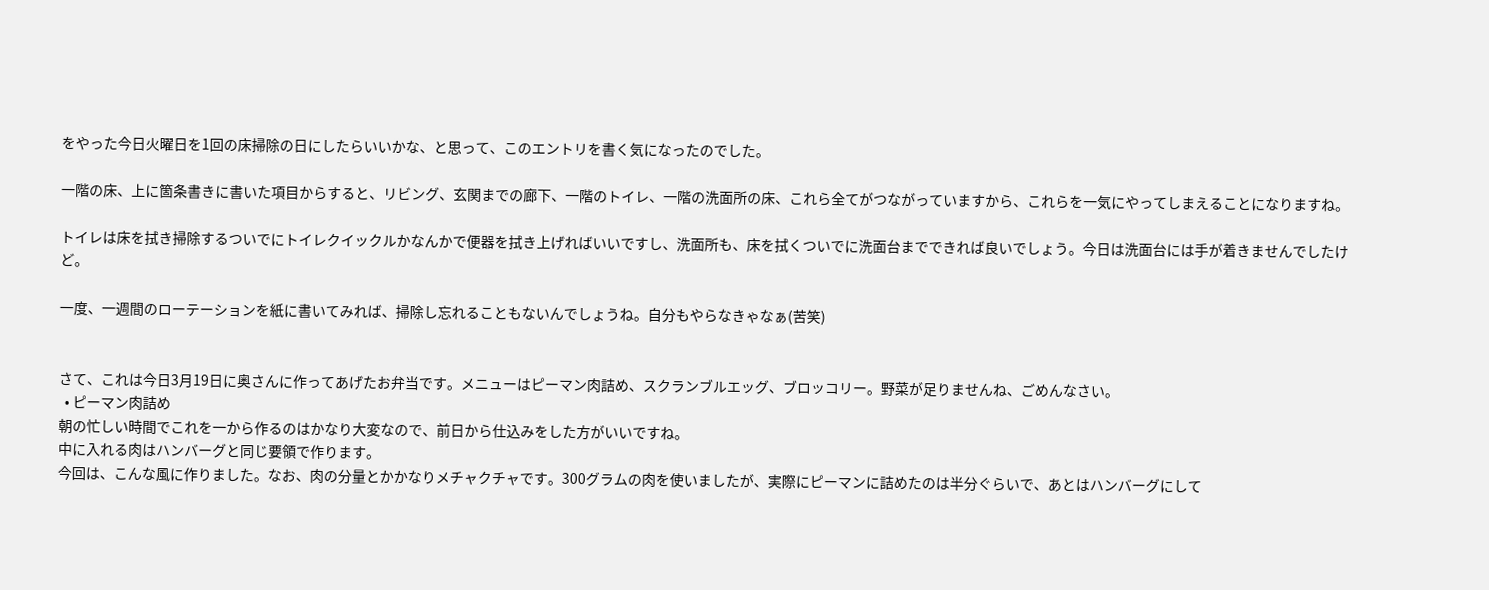をやった今日火曜日を1回の床掃除の日にしたらいいかな、と思って、このエントリを書く気になったのでした。

一階の床、上に箇条書きに書いた項目からすると、リビング、玄関までの廊下、一階のトイレ、一階の洗面所の床、これら全てがつながっていますから、これらを一気にやってしまえることになりますね。

トイレは床を拭き掃除するついでにトイレクイックルかなんかで便器を拭き上げればいいですし、洗面所も、床を拭くついでに洗面台までできれば良いでしょう。今日は洗面台には手が着きませんでしたけど。

一度、一週間のローテーションを紙に書いてみれば、掃除し忘れることもないんでしょうね。自分もやらなきゃなぁ(苦笑)


さて、これは今日3月19日に奥さんに作ってあげたお弁当です。メニューはピーマン肉詰め、スクランブルエッグ、ブロッコリー。野菜が足りませんね、ごめんなさい。
  • ピーマン肉詰め
朝の忙しい時間でこれを一から作るのはかなり大変なので、前日から仕込みをした方がいいですね。
中に入れる肉はハンバーグと同じ要領で作ります。
今回は、こんな風に作りました。なお、肉の分量とかかなりメチャクチャです。300グラムの肉を使いましたが、実際にピーマンに詰めたのは半分ぐらいで、あとはハンバーグにして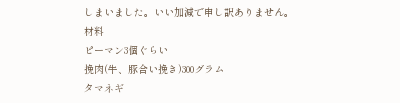しまいました。いい加減で申し訳ありません。
材料
ピーマン3個ぐらい
挽肉(牛、豚合い挽き)300グラム
タマネギ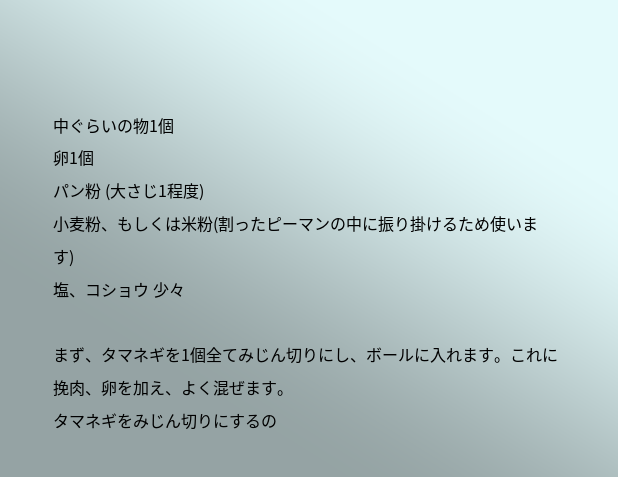中ぐらいの物1個
卵1個
パン粉 (大さじ1程度)
小麦粉、もしくは米粉(割ったピーマンの中に振り掛けるため使います)
塩、コショウ 少々

まず、タマネギを1個全てみじん切りにし、ボールに入れます。これに挽肉、卵を加え、よく混ぜます。
タマネギをみじん切りにするの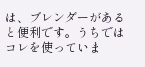は、ブレンダーがあると便利です。うちではコレを使っていま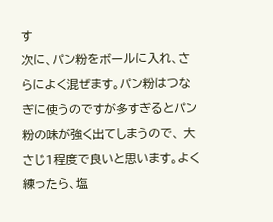す
次に、パン粉をボールに入れ、さらによく混ぜます。パン粉はつなぎに使うのですが多すぎるとパン粉の味が強く出てしまうので、 大さじ1程度で良いと思います。よく練ったら、塩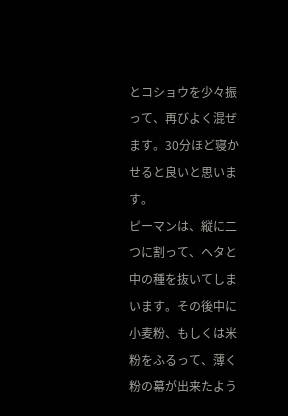とコショウを少々振って、再びよく混ぜます。30分ほど寝かせると良いと思います。
ピーマンは、縦に二つに割って、ヘタと中の種を抜いてしまいます。その後中に小麦粉、もしくは米粉をふるって、薄く粉の幕が出来たよう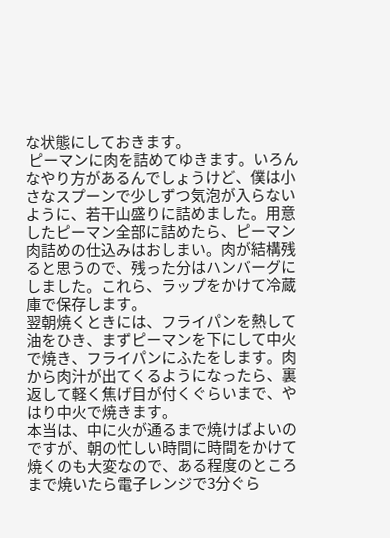な状態にしておきます。
 ピーマンに肉を詰めてゆきます。いろんなやり方があるんでしょうけど、僕は小さなスプーンで少しずつ気泡が入らないように、若干山盛りに詰めました。用意したピーマン全部に詰めたら、ピーマン肉詰めの仕込みはおしまい。肉が結構残ると思うので、残った分はハンバーグにしました。これら、ラップをかけて冷蔵庫で保存します。
翌朝焼くときには、フライパンを熱して油をひき、まずピーマンを下にして中火で焼き、フライパンにふたをします。肉から肉汁が出てくるようになったら、裏返して軽く焦げ目が付くぐらいまで、やはり中火で焼きます。
本当は、中に火が通るまで焼けばよいのですが、朝の忙しい時間に時間をかけて焼くのも大変なので、ある程度のところまで焼いたら電子レンジで3分ぐら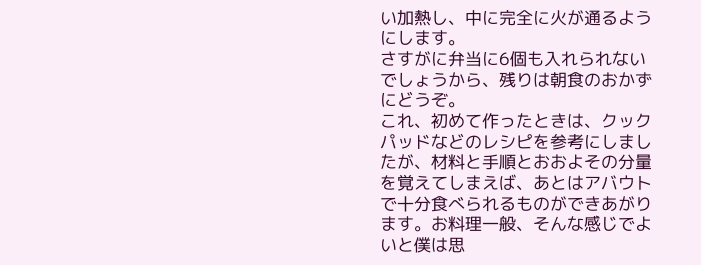い加熱し、中に完全に火が通るようにします。
さすがに弁当に6個も入れられないでしょうから、残りは朝食のおかずにどうぞ。
これ、初めて作ったときは、クックパッドなどのレシピを参考にしましたが、材料と手順とおおよその分量を覚えてしまえば、あとはアバウトで十分食べられるものができあがります。お料理一般、そんな感じでよいと僕は思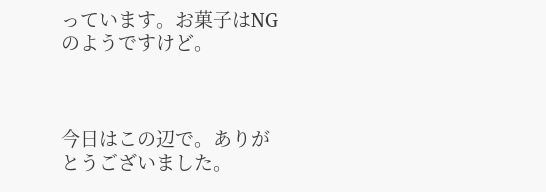っています。お菓子はNGのようですけど。



今日はこの辺で。ありがとうございました。